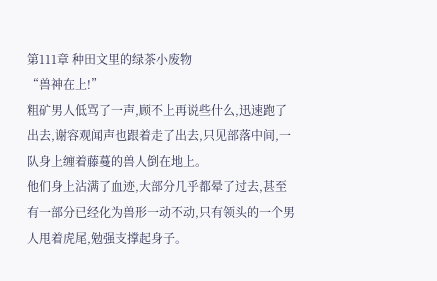第111章 种田文里的绿茶小废物
“兽神在上!”
粗矿男人低骂了一声,顾不上再说些什么,迅速跑了出去,谢容观闻声也跟着走了出去,只见部落中间,一队身上缠着藤蔓的兽人倒在地上。
他们身上沾满了血迹,大部分几乎都晕了过去,甚至有一部分已经化为兽形一动不动,只有领头的一个男人甩着虎尾,勉强支撑起身子。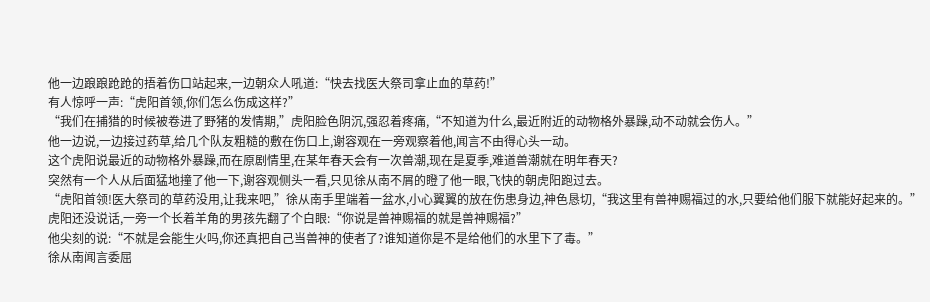他一边踉踉跄跄的捂着伤口站起来,一边朝众人吼道:“快去找医大祭司拿止血的草药!”
有人惊呼一声:“虎阳首领,你们怎么伤成这样?”
“我们在捕猎的时候被卷进了野猪的发情期,”虎阳脸色阴沉,强忍着疼痛,“不知道为什么,最近附近的动物格外暴躁,动不动就会伤人。”
他一边说,一边接过药草,给几个队友粗糙的敷在伤口上,谢容观在一旁观察着他,闻言不由得心头一动。
这个虎阳说最近的动物格外暴躁,而在原剧情里,在某年春天会有一次兽潮,现在是夏季,难道兽潮就在明年春天?
突然有一个人从后面猛地撞了他一下,谢容观侧头一看,只见徐从南不屑的瞪了他一眼,飞快的朝虎阳跑过去。
“虎阳首领!医大祭司的草药没用,让我来吧,”徐从南手里端着一盆水,小心翼翼的放在伤患身边,神色恳切,“我这里有兽神赐福过的水,只要给他们服下就能好起来的。”
虎阳还没说话,一旁一个长着羊角的男孩先翻了个白眼:“你说是兽神赐福的就是兽神赐福?”
他尖刻的说:“不就是会能生火吗,你还真把自己当兽神的使者了?谁知道你是不是给他们的水里下了毒。”
徐从南闻言委屈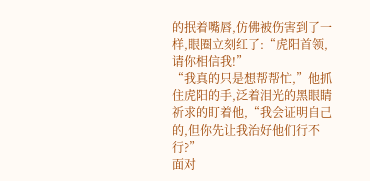的抿着嘴唇,仿佛被伤害到了一样,眼圈立刻红了:“虎阳首领,请你相信我!”
“我真的只是想帮帮忙,”他抓住虎阳的手,泛着泪光的黑眼睛祈求的盯着他,“我会证明自己的,但你先让我治好他们行不行?”
面对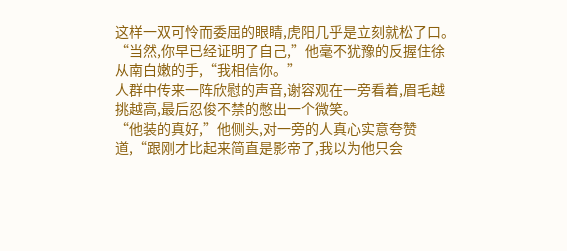这样一双可怜而委屈的眼睛,虎阳几乎是立刻就松了口。
“当然,你早已经证明了自己,”他毫不犹豫的反握住徐从南白嫩的手,“我相信你。”
人群中传来一阵欣慰的声音,谢容观在一旁看着,眉毛越挑越高,最后忍俊不禁的憋出一个微笑。
“他装的真好,”他侧头,对一旁的人真心实意夸赞道,“跟刚才比起来简直是影帝了,我以为他只会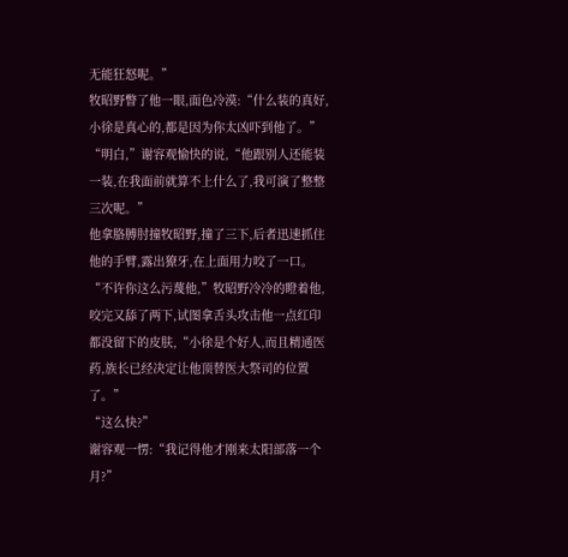无能狂怒呢。”
牧昭野瞥了他一眼,面色冷漠:“什么装的真好,小徐是真心的,都是因为你太凶吓到他了。”
“明白,”谢容观愉快的说,“他跟别人还能装一装,在我面前就算不上什么了,我可演了整整三次呢。”
他拿胳膊肘撞牧昭野,撞了三下,后者迅速抓住他的手臂,露出獠牙,在上面用力咬了一口。
“不许你这么污蔑他,”牧昭野冷冷的瞪着他,咬完又舔了两下,试图拿舌头攻击他一点红印都没留下的皮肤,“小徐是个好人,而且精通医药,族长已经决定让他顶替医大祭司的位置了。”
“这么快?”
谢容观一愣:“我记得他才刚来太阳部落一个月?”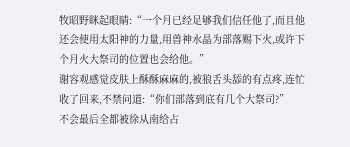牧昭野眯起眼睛:“一个月已经足够我们信任他了,而且他还会使用太阳神的力量,用兽神水晶为部落赐下火,或许下个月火大祭司的位置也会给他。”
谢容观感觉皮肤上酥酥麻麻的,被狼舌头舔的有点疼,连忙收了回来,不禁问道:“你们部落到底有几个大祭司?”
不会最后全都被徐从南给占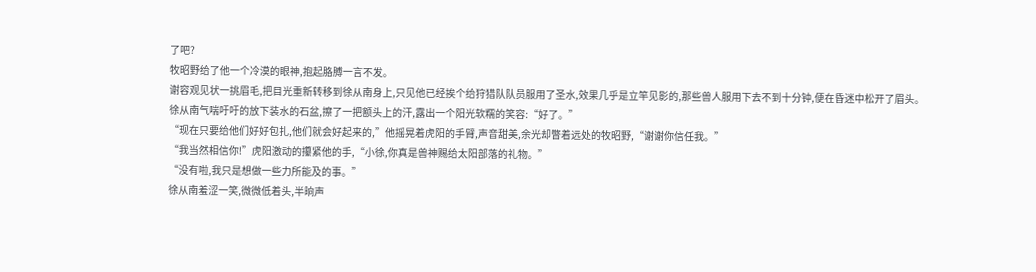了吧?
牧昭野给了他一个冷漠的眼神,抱起胳膊一言不发。
谢容观见状一挑眉毛,把目光重新转移到徐从南身上,只见他已经挨个给狩猎队队员服用了圣水,效果几乎是立竿见影的,那些兽人服用下去不到十分钟,便在昏迷中松开了眉头。
徐从南气喘吁吁的放下装水的石盆,擦了一把额头上的汗,露出一个阳光软糯的笑容:“好了。”
“现在只要给他们好好包扎,他们就会好起来的,”他摇晃着虎阳的手臂,声音甜美,余光却瞥着远处的牧昭野,“谢谢你信任我。”
“我当然相信你!”虎阳激动的攥紧他的手,“小徐,你真是兽神赐给太阳部落的礼物。”
“没有啦,我只是想做一些力所能及的事。”
徐从南羞涩一笑,微微低着头,半晌声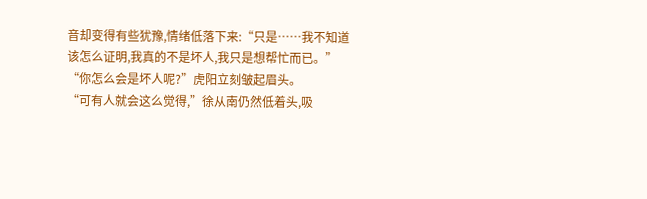音却变得有些犹豫,情绪低落下来:“只是……我不知道该怎么证明,我真的不是坏人,我只是想帮忙而已。”
“你怎么会是坏人呢?”虎阳立刻皱起眉头。
“可有人就会这么觉得,”徐从南仍然低着头,吸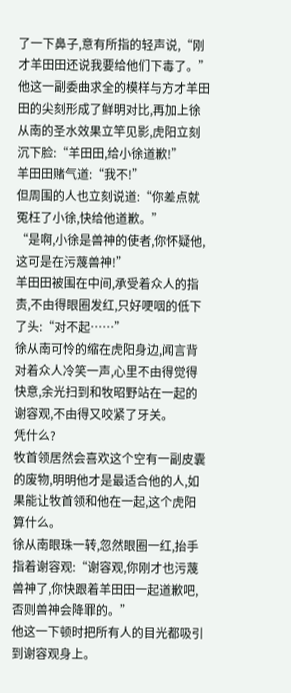了一下鼻子,意有所指的轻声说,“刚才羊田田还说我要给他们下毒了。”
他这一副委曲求全的模样与方才羊田田的尖刻形成了鲜明对比,再加上徐从南的圣水效果立竿见影,虎阳立刻沉下脸:“羊田田,给小徐道歉!”
羊田田赌气道:“我不!”
但周围的人也立刻说道:“你差点就冤枉了小徐,快给他道歉。”
“是啊,小徐是兽神的使者,你怀疑他,这可是在污蔑兽神!”
羊田田被围在中间,承受着众人的指责,不由得眼圈发红,只好哽咽的低下了头:“对不起……”
徐从南可怜的缩在虎阳身边,闻言背对着众人冷笑一声,心里不由得觉得快意,余光扫到和牧昭野站在一起的谢容观,不由得又咬紧了牙关。
凭什么?
牧首领居然会喜欢这个空有一副皮囊的废物,明明他才是最适合他的人,如果能让牧首领和他在一起,这个虎阳算什么。
徐从南眼珠一转,忽然眼圈一红,抬手指着谢容观:“谢容观,你刚才也污蔑兽神了,你快跟着羊田田一起道歉吧,否则兽神会降罪的。”
他这一下顿时把所有人的目光都吸引到谢容观身上。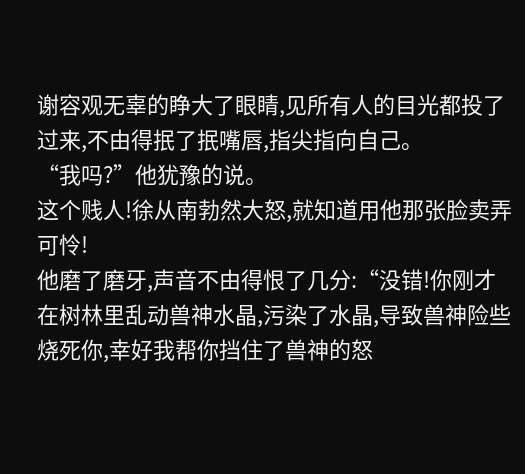谢容观无辜的睁大了眼睛,见所有人的目光都投了过来,不由得抿了抿嘴唇,指尖指向自己。
“我吗?”他犹豫的说。
这个贱人!徐从南勃然大怒,就知道用他那张脸卖弄可怜!
他磨了磨牙,声音不由得恨了几分:“没错!你刚才在树林里乱动兽神水晶,污染了水晶,导致兽神险些烧死你,幸好我帮你挡住了兽神的怒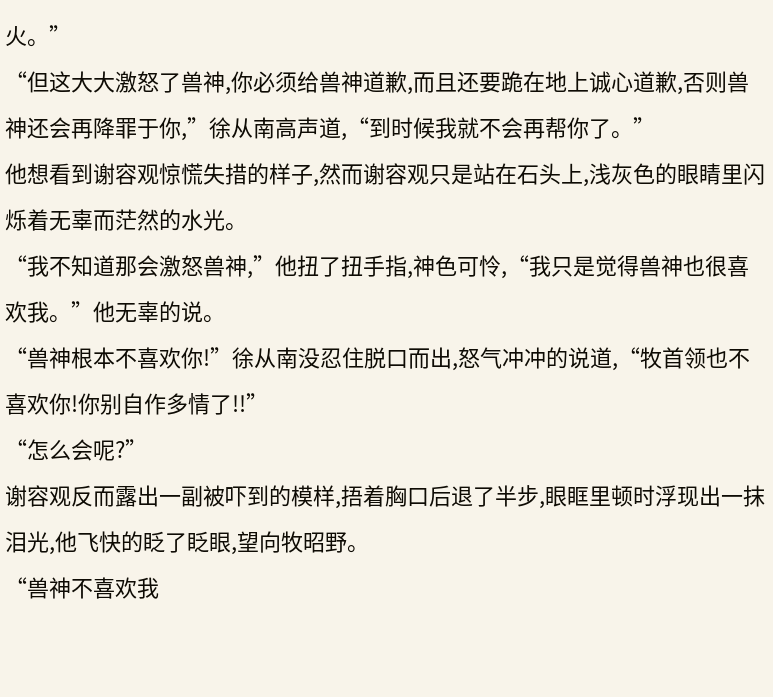火。”
“但这大大激怒了兽神,你必须给兽神道歉,而且还要跪在地上诚心道歉,否则兽神还会再降罪于你,”徐从南高声道,“到时候我就不会再帮你了。”
他想看到谢容观惊慌失措的样子,然而谢容观只是站在石头上,浅灰色的眼睛里闪烁着无辜而茫然的水光。
“我不知道那会激怒兽神,”他扭了扭手指,神色可怜,“我只是觉得兽神也很喜欢我。”他无辜的说。
“兽神根本不喜欢你!”徐从南没忍住脱口而出,怒气冲冲的说道,“牧首领也不喜欢你!你别自作多情了!!”
“怎么会呢?”
谢容观反而露出一副被吓到的模样,捂着胸口后退了半步,眼眶里顿时浮现出一抹泪光,他飞快的眨了眨眼,望向牧昭野。
“兽神不喜欢我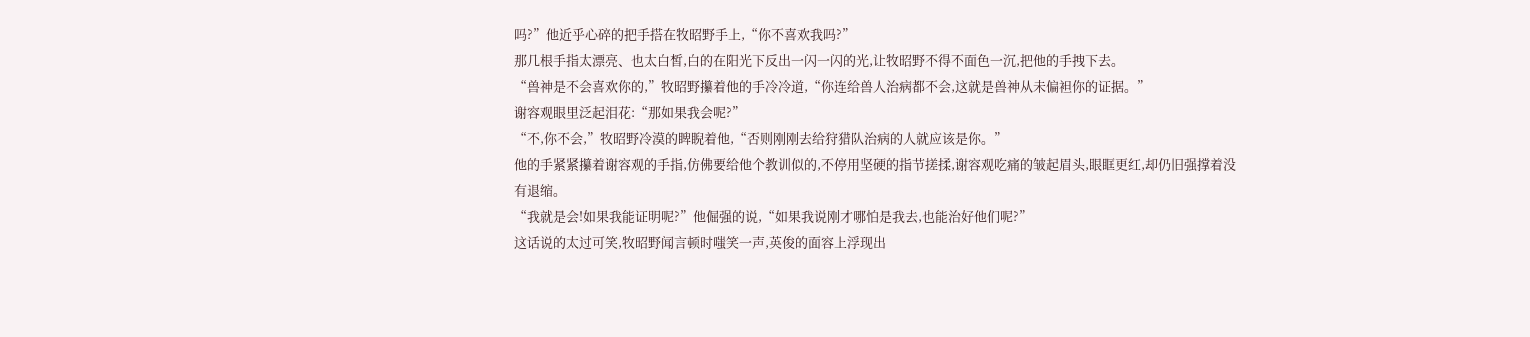吗?”他近乎心碎的把手搭在牧昭野手上,“你不喜欢我吗?”
那几根手指太漂亮、也太白皙,白的在阳光下反出一闪一闪的光,让牧昭野不得不面色一沉,把他的手拽下去。
“兽神是不会喜欢你的,”牧昭野攥着他的手冷冷道,“你连给兽人治病都不会,这就是兽神从未偏袒你的证据。”
谢容观眼里泛起泪花:“那如果我会呢?”
“不,你不会,”牧昭野冷漠的睥睨着他,“否则刚刚去给狩猎队治病的人就应该是你。”
他的手紧紧攥着谢容观的手指,仿佛要给他个教训似的,不停用坚硬的指节搓揉,谢容观吃痛的皱起眉头,眼眶更红,却仍旧强撑着没有退缩。
“我就是会!如果我能证明呢?”他倔强的说,“如果我说刚才哪怕是我去,也能治好他们呢?”
这话说的太过可笑,牧昭野闻言顿时嗤笑一声,英俊的面容上浮现出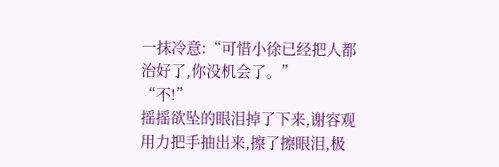一抹冷意:“可惜小徐已经把人都治好了,你没机会了。”
“不!”
摇摇欲坠的眼泪掉了下来,谢容观用力把手抽出来,擦了擦眼泪,极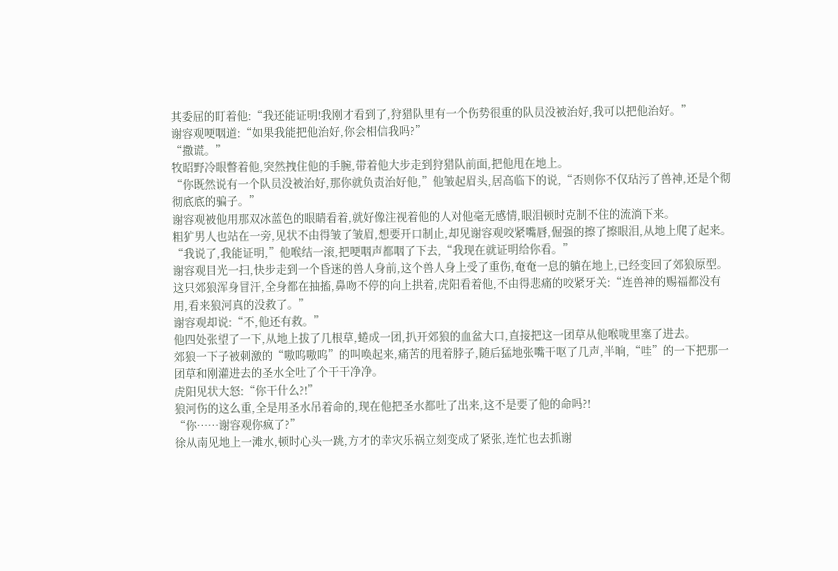其委屈的盯着他:“我还能证明!我刚才看到了,狩猎队里有一个伤势很重的队员没被治好,我可以把他治好。”
谢容观哽咽道:“如果我能把他治好,你会相信我吗?”
“撒谎。”
牧昭野冷眼瞥着他,突然拽住他的手腕,带着他大步走到狩猎队前面,把他甩在地上。
“你既然说有一个队员没被治好,那你就负责治好他,”他皱起眉头,居高临下的说,“否则你不仅玷污了兽神,还是个彻彻底底的骗子。”
谢容观被他用那双冰蓝色的眼睛看着,就好像注视着他的人对他毫无感情,眼泪顿时克制不住的流淌下来。
粗犷男人也站在一旁,见状不由得皱了皱眉,想要开口制止,却见谢容观咬紧嘴唇,倔强的擦了擦眼泪,从地上爬了起来。
“我说了,我能证明,”他喉结一滚,把哽咽声都咽了下去,“我现在就证明给你看。”
谢容观目光一扫,快步走到一个昏迷的兽人身前,这个兽人身上受了重伤,奄奄一息的躺在地上,已经变回了郊狼原型。
这只郊狼浑身冒汗,全身都在抽搐,鼻吻不停的向上拱着,虎阳看着他,不由得悲痛的咬紧牙关:“连兽神的赐福都没有用,看来狼河真的没救了。”
谢容观却说:“不,他还有救。”
他四处张望了一下,从地上拔了几根草,蜷成一团,扒开郊狼的血盆大口,直接把这一团草从他喉咙里塞了进去。
郊狼一下子被刺激的“嗷呜嗷呜”的叫唤起来,痛苦的甩着脖子,随后猛地张嘴干呕了几声,半晌,“哇”的一下把那一团草和刚灌进去的圣水全吐了个干干净净。
虎阳见状大怒:“你干什么?!”
狼河伤的这么重,全是用圣水吊着命的,现在他把圣水都吐了出来,这不是要了他的命吗?!
“你……谢容观你疯了?”
徐从南见地上一滩水,顿时心头一跳,方才的幸灾乐祸立刻变成了紧张,连忙也去抓谢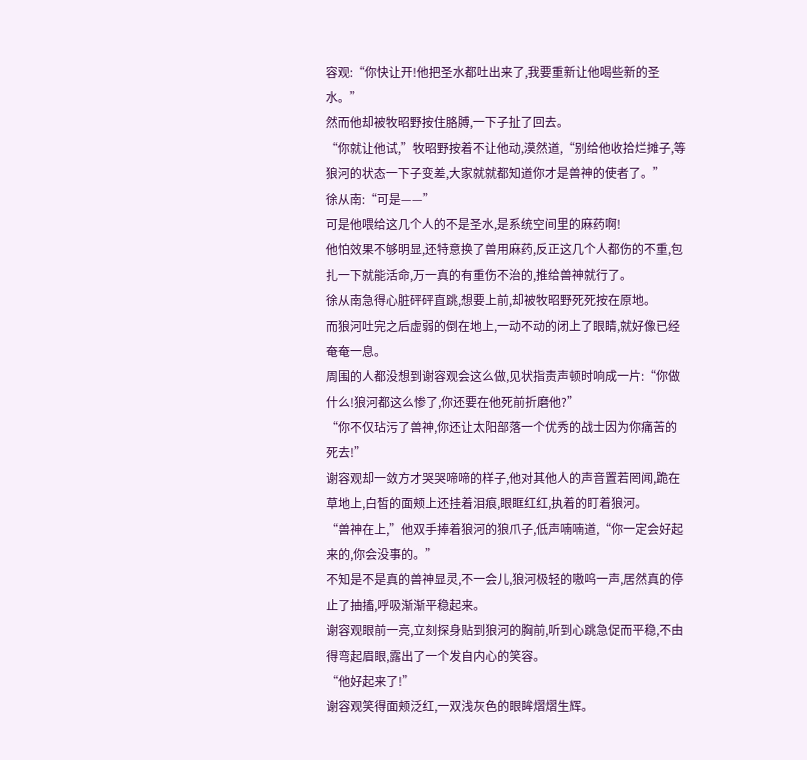容观:“你快让开!他把圣水都吐出来了,我要重新让他喝些新的圣水。”
然而他却被牧昭野按住胳膊,一下子扯了回去。
“你就让他试,”牧昭野按着不让他动,漠然道,“别给他收拾烂摊子,等狼河的状态一下子变差,大家就就都知道你才是兽神的使者了。”
徐从南:“可是——”
可是他喂给这几个人的不是圣水,是系统空间里的麻药啊!
他怕效果不够明显,还特意换了兽用麻药,反正这几个人都伤的不重,包扎一下就能活命,万一真的有重伤不治的,推给兽神就行了。
徐从南急得心脏砰砰直跳,想要上前,却被牧昭野死死按在原地。
而狼河吐完之后虚弱的倒在地上,一动不动的闭上了眼睛,就好像已经奄奄一息。
周围的人都没想到谢容观会这么做,见状指责声顿时响成一片:“你做什么!狼河都这么惨了,你还要在他死前折磨他?”
“你不仅玷污了兽神,你还让太阳部落一个优秀的战士因为你痛苦的死去!”
谢容观却一敛方才哭哭啼啼的样子,他对其他人的声音置若罔闻,跪在草地上,白皙的面颊上还挂着泪痕,眼眶红红,执着的盯着狼河。
“兽神在上,”他双手捧着狼河的狼爪子,低声喃喃道,“你一定会好起来的,你会没事的。”
不知是不是真的兽神显灵,不一会儿,狼河极轻的嗷呜一声,居然真的停止了抽搐,呼吸渐渐平稳起来。
谢容观眼前一亮,立刻探身贴到狼河的胸前,听到心跳急促而平稳,不由得弯起眉眼,露出了一个发自内心的笑容。
“他好起来了!”
谢容观笑得面颊泛红,一双浅灰色的眼眸熠熠生辉。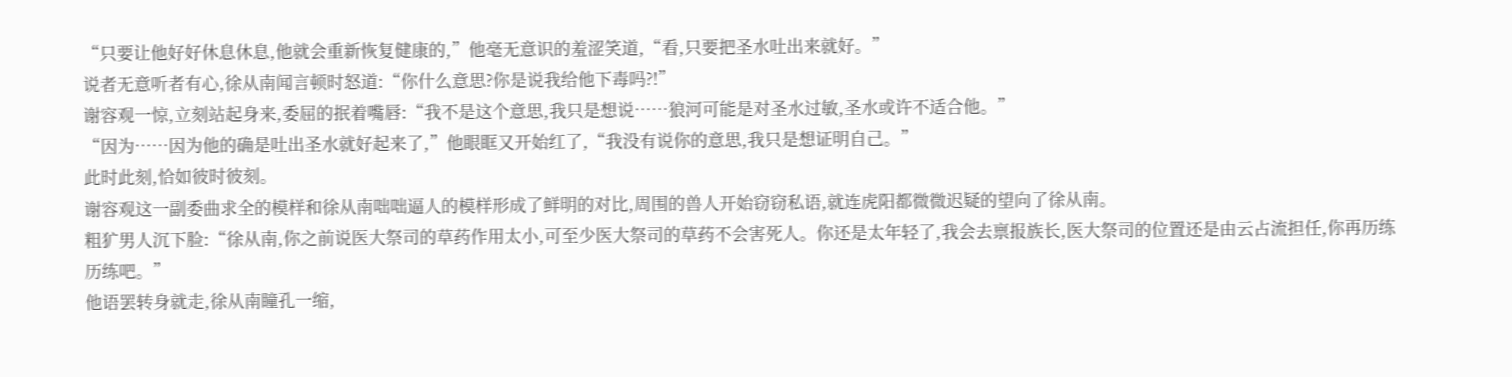“只要让他好好休息休息,他就会重新恢复健康的,”他毫无意识的羞涩笑道,“看,只要把圣水吐出来就好。”
说者无意听者有心,徐从南闻言顿时怒道:“你什么意思?你是说我给他下毒吗?!”
谢容观一惊,立刻站起身来,委屈的抿着嘴唇:“我不是这个意思,我只是想说……狼河可能是对圣水过敏,圣水或许不适合他。”
“因为……因为他的确是吐出圣水就好起来了,”他眼眶又开始红了,“我没有说你的意思,我只是想证明自己。”
此时此刻,恰如彼时彼刻。
谢容观这一副委曲求全的模样和徐从南咄咄逼人的模样形成了鲜明的对比,周围的兽人开始窃窃私语,就连虎阳都微微迟疑的望向了徐从南。
粗犷男人沉下脸:“徐从南,你之前说医大祭司的草药作用太小,可至少医大祭司的草药不会害死人。你还是太年轻了,我会去禀报族长,医大祭司的位置还是由云占流担任,你再历练历练吧。”
他语罢转身就走,徐从南瞳孔一缩,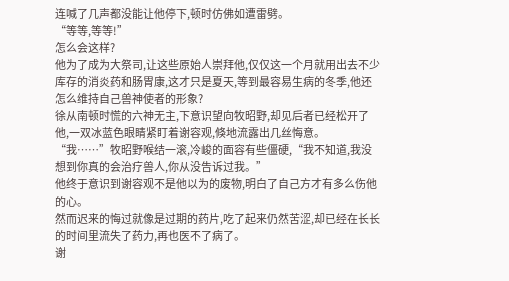连喊了几声都没能让他停下,顿时仿佛如遭雷劈。
“等等,等等!”
怎么会这样?
他为了成为大祭司,让这些原始人崇拜他,仅仅这一个月就用出去不少库存的消炎药和肠胃康,这才只是夏天,等到最容易生病的冬季,他还怎么维持自己兽神使者的形象?
徐从南顿时慌的六神无主,下意识望向牧昭野,却见后者已经松开了他,一双冰蓝色眼睛紧盯着谢容观,倏地流露出几丝悔意。
“我……”牧昭野喉结一滚,冷峻的面容有些僵硬,“我不知道,我没想到你真的会治疗兽人,你从没告诉过我。”
他终于意识到谢容观不是他以为的废物,明白了自己方才有多么伤他的心。
然而迟来的悔过就像是过期的药片,吃了起来仍然苦涩,却已经在长长的时间里流失了药力,再也医不了病了。
谢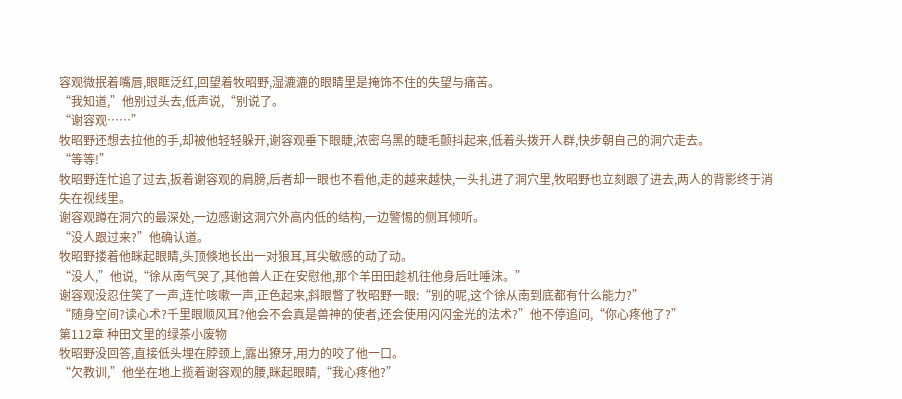容观微抿着嘴唇,眼眶泛红,回望着牧昭野,湿漉漉的眼睛里是掩饰不住的失望与痛苦。
“我知道,”他别过头去,低声说,“别说了。
“谢容观……”
牧昭野还想去拉他的手,却被他轻轻躲开,谢容观垂下眼睫,浓密乌黑的睫毛颤抖起来,低着头拨开人群,快步朝自己的洞穴走去。
“等等!”
牧昭野连忙追了过去,扳着谢容观的肩膀,后者却一眼也不看他,走的越来越快,一头扎进了洞穴里,牧昭野也立刻跟了进去,两人的背影终于消失在视线里。
谢容观蹲在洞穴的最深处,一边感谢这洞穴外高内低的结构,一边警惕的侧耳倾听。
“没人跟过来?”他确认道。
牧昭野搂着他眯起眼睛,头顶倏地长出一对狼耳,耳尖敏感的动了动。
“没人,”他说,“徐从南气哭了,其他兽人正在安慰他,那个羊田田趁机往他身后吐唾沫。”
谢容观没忍住笑了一声,连忙咳嗽一声,正色起来,斜眼瞥了牧昭野一眼:“别的呢,这个徐从南到底都有什么能力?”
“随身空间?读心术?千里眼顺风耳?他会不会真是兽神的使者,还会使用闪闪金光的法术?”他不停追问,“你心疼他了?”
第112章 种田文里的绿茶小废物
牧昭野没回答,直接低头埋在脖颈上,露出獠牙,用力的咬了他一口。
“欠教训,”他坐在地上揽着谢容观的腰,眯起眼睛,“我心疼他?”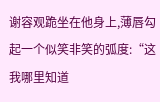谢容观跪坐在他身上,薄唇勾起一个似笑非笑的弧度:“这我哪里知道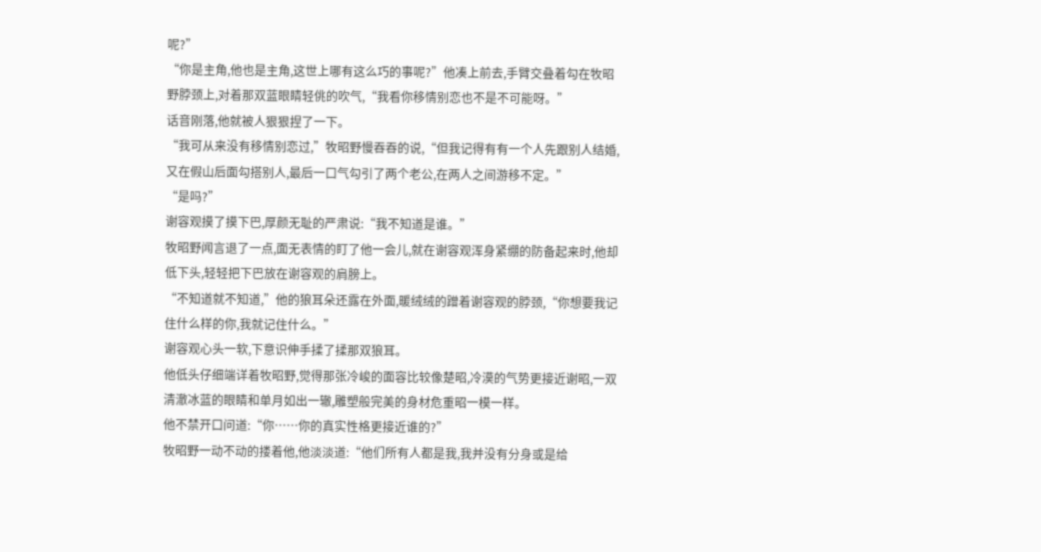呢?”
“你是主角,他也是主角,这世上哪有这么巧的事呢?”他凑上前去,手臂交叠着勾在牧昭野脖颈上,对着那双蓝眼睛轻佻的吹气,“我看你移情别恋也不是不可能呀。”
话音刚落,他就被人狠狠捏了一下。
“我可从来没有移情别恋过,”牧昭野慢吞吞的说,“但我记得有有一个人先跟别人结婚,又在假山后面勾搭别人,最后一口气勾引了两个老公,在两人之间游移不定。”
“是吗?”
谢容观摸了摸下巴,厚颜无耻的严肃说:“我不知道是谁。”
牧昭野闻言退了一点,面无表情的盯了他一会儿,就在谢容观浑身紧绷的防备起来时,他却低下头,轻轻把下巴放在谢容观的肩膀上。
“不知道就不知道,”他的狼耳朵还露在外面,暖绒绒的蹭着谢容观的脖颈,“你想要我记住什么样的你,我就记住什么。”
谢容观心头一软,下意识伸手揉了揉那双狼耳。
他低头仔细端详着牧昭野,觉得那张冷峻的面容比较像楚昭,冷漠的气势更接近谢昭,一双清澈冰蓝的眼睛和单月如出一辙,雕塑般完美的身材危重昭一模一样。
他不禁开口问道:“你……你的真实性格更接近谁的?”
牧昭野一动不动的搂着他,他淡淡道:“他们所有人都是我,我并没有分身或是给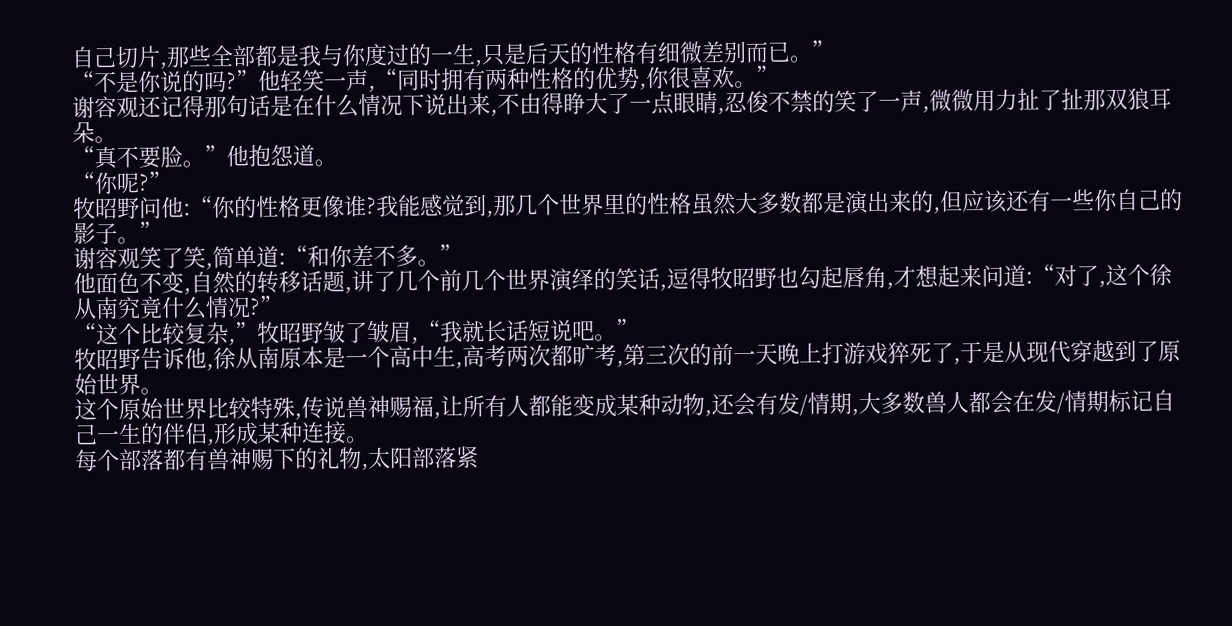自己切片,那些全部都是我与你度过的一生,只是后天的性格有细微差别而已。”
“不是你说的吗?”他轻笑一声,“同时拥有两种性格的优势,你很喜欢。”
谢容观还记得那句话是在什么情况下说出来,不由得睁大了一点眼睛,忍俊不禁的笑了一声,微微用力扯了扯那双狼耳朵。
“真不要脸。”他抱怨道。
“你呢?”
牧昭野问他:“你的性格更像谁?我能感觉到,那几个世界里的性格虽然大多数都是演出来的,但应该还有一些你自己的影子。”
谢容观笑了笑,简单道:“和你差不多。”
他面色不变,自然的转移话题,讲了几个前几个世界演绎的笑话,逗得牧昭野也勾起唇角,才想起来问道:“对了,这个徐从南究竟什么情况?”
“这个比较复杂,”牧昭野皱了皱眉,“我就长话短说吧。”
牧昭野告诉他,徐从南原本是一个高中生,高考两次都旷考,第三次的前一天晚上打游戏猝死了,于是从现代穿越到了原始世界。
这个原始世界比较特殊,传说兽神赐福,让所有人都能变成某种动物,还会有发/情期,大多数兽人都会在发/情期标记自己一生的伴侣,形成某种连接。
每个部落都有兽神赐下的礼物,太阳部落紧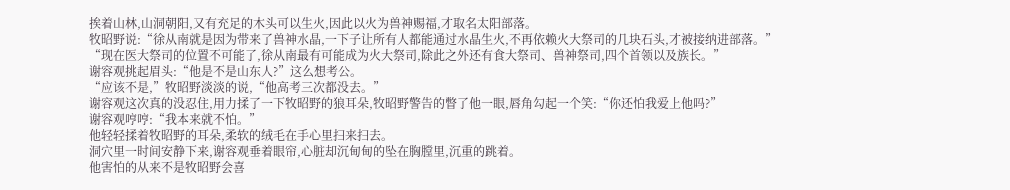挨着山林,山洞朝阳,又有充足的木头可以生火,因此以火为兽神赐福,才取名太阳部落。
牧昭野说:“徐从南就是因为带来了兽神水晶,一下子让所有人都能通过水晶生火,不再依赖火大祭司的几块石头,才被接纳进部落。”
“现在医大祭司的位置不可能了,徐从南最有可能成为火大祭司,除此之外还有食大祭司、兽神祭司,四个首领以及族长。”
谢容观挑起眉头:“他是不是山东人?”这么想考公。
“应该不是,”牧昭野淡淡的说,“他高考三次都没去。”
谢容观这次真的没忍住,用力揉了一下牧昭野的狼耳朵,牧昭野警告的瞥了他一眼,唇角勾起一个笑:“你还怕我爱上他吗?”
谢容观哼哼:“我本来就不怕。”
他轻轻揉着牧昭野的耳朵,柔软的绒毛在手心里扫来扫去。
洞穴里一时间安静下来,谢容观垂着眼帘,心脏却沉甸甸的坠在胸膛里,沉重的跳着。
他害怕的从来不是牧昭野会喜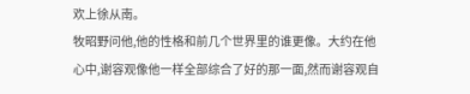欢上徐从南。
牧昭野问他,他的性格和前几个世界里的谁更像。大约在他心中,谢容观像他一样全部综合了好的那一面,然而谢容观自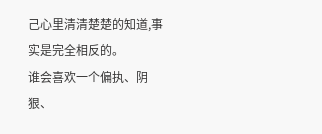己心里清清楚楚的知道,事实是完全相反的。
谁会喜欢一个偏执、阴狠、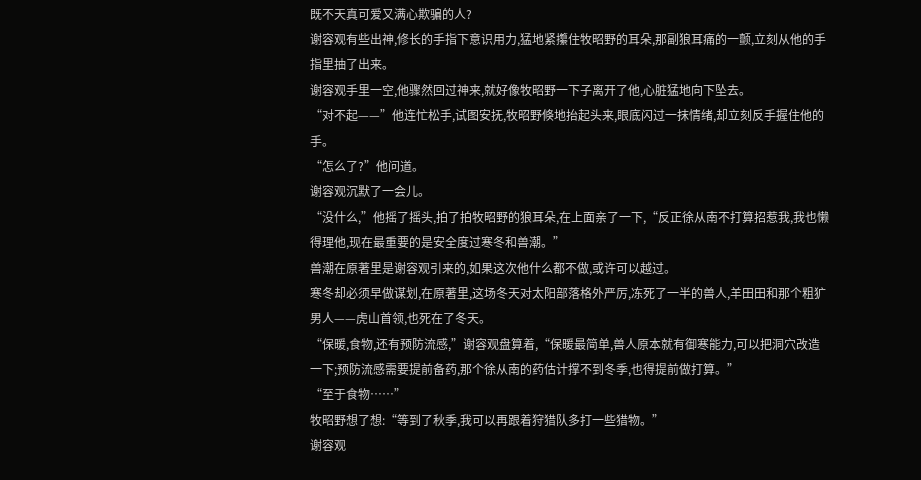既不天真可爱又满心欺骗的人?
谢容观有些出神,修长的手指下意识用力,猛地紧攥住牧昭野的耳朵,那副狼耳痛的一颤,立刻从他的手指里抽了出来。
谢容观手里一空,他骤然回过神来,就好像牧昭野一下子离开了他,心脏猛地向下坠去。
“对不起——”他连忙松手,试图安抚,牧昭野倏地抬起头来,眼底闪过一抹情绪,却立刻反手握住他的手。
“怎么了?”他问道。
谢容观沉默了一会儿。
“没什么,”他摇了摇头,拍了拍牧昭野的狼耳朵,在上面亲了一下,“反正徐从南不打算招惹我,我也懒得理他,现在最重要的是安全度过寒冬和兽潮。”
兽潮在原著里是谢容观引来的,如果这次他什么都不做,或许可以越过。
寒冬却必须早做谋划,在原著里,这场冬天对太阳部落格外严厉,冻死了一半的兽人,羊田田和那个粗犷男人——虎山首领,也死在了冬天。
“保暖,食物,还有预防流感,”谢容观盘算着,“保暖最简单,兽人原本就有御寒能力,可以把洞穴改造一下;预防流感需要提前备药,那个徐从南的药估计撑不到冬季,也得提前做打算。”
“至于食物……”
牧昭野想了想:“等到了秋季,我可以再跟着狩猎队多打一些猎物。”
谢容观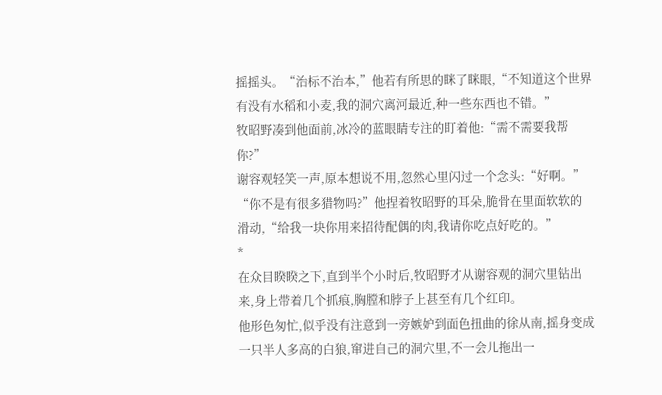摇摇头。“治标不治本,”他若有所思的眯了眯眼,“不知道这个世界有没有水稻和小麦,我的洞穴离河最近,种一些东西也不错。”
牧昭野凑到他面前,冰冷的蓝眼睛专注的盯着他:“需不需要我帮你?”
谢容观轻笑一声,原本想说不用,忽然心里闪过一个念头:“好啊。”
“你不是有很多猎物吗?”他捏着牧昭野的耳朵,脆骨在里面软软的滑动,“给我一块你用来招待配偶的肉,我请你吃点好吃的。”
*
在众目睽睽之下,直到半个小时后,牧昭野才从谢容观的洞穴里钻出来,身上带着几个抓痕,胸膛和脖子上甚至有几个红印。
他形色匆忙,似乎没有注意到一旁嫉妒到面色扭曲的徐从南,摇身变成一只半人多高的白狼,窜进自己的洞穴里,不一会儿拖出一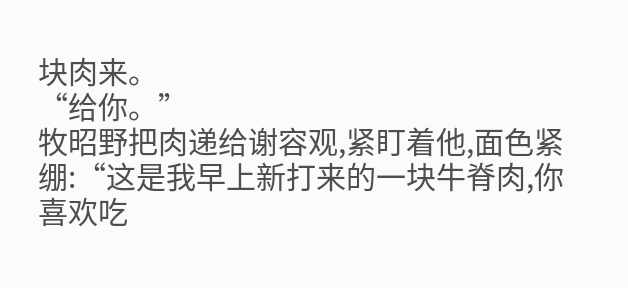块肉来。
“给你。”
牧昭野把肉递给谢容观,紧盯着他,面色紧绷:“这是我早上新打来的一块牛脊肉,你喜欢吃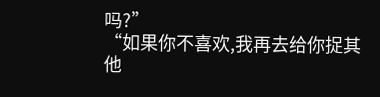吗?”
“如果你不喜欢,我再去给你捉其他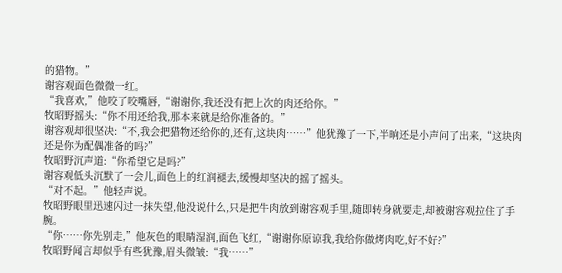的猎物。”
谢容观面色微微一红。
“我喜欢,”他咬了咬嘴唇,“谢谢你,我还没有把上次的肉还给你。”
牧昭野摇头:“你不用还给我,那本来就是给你准备的。”
谢容观却很坚决:“不,我会把猎物还给你的,还有,这块肉……”他犹豫了一下,半晌还是小声问了出来,“这块肉还是你为配偶准备的吗?”
牧昭野沉声道:“你希望它是吗?”
谢容观低头沉默了一会儿,面色上的红润褪去,缓慢却坚决的摇了摇头。
“对不起。”他轻声说。
牧昭野眼里迅速闪过一抹失望,他没说什么,只是把牛肉放到谢容观手里,随即转身就要走,却被谢容观拉住了手腕。
“你……你先别走,”他灰色的眼睛湿润,面色飞红,“谢谢你原谅我,我给你做烤肉吃,好不好?”
牧昭野闻言却似乎有些犹豫,眉头微皱:“我……”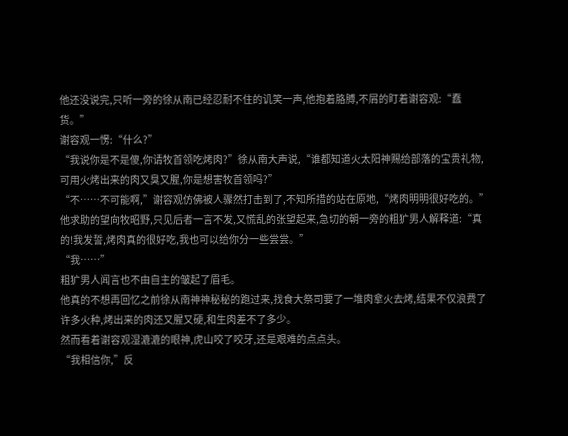他还没说完,只听一旁的徐从南已经忍耐不住的讥笑一声,他抱着胳膊,不屑的盯着谢容观:“蠢货。”
谢容观一愣:“什么?”
“我说你是不是傻,你请牧首领吃烤肉?”徐从南大声说,“谁都知道火太阳神赐给部落的宝贵礼物,可用火烤出来的肉又臭又腥,你是想害牧首领吗?”
“不……不可能啊,”谢容观仿佛被人骤然打击到了,不知所措的站在原地,“烤肉明明很好吃的。”
他求助的望向牧昭野,只见后者一言不发,又慌乱的张望起来,急切的朝一旁的粗犷男人解释道:“真的!我发誓,烤肉真的很好吃,我也可以给你分一些尝尝。”
“我……”
粗犷男人闻言也不由自主的皱起了眉毛。
他真的不想再回忆之前徐从南神神秘秘的跑过来,找食大祭司要了一堆肉拿火去烤,结果不仅浪费了许多火种,烤出来的肉还又腥又硬,和生肉差不了多少。
然而看着谢容观湿漉漉的眼神,虎山咬了咬牙,还是艰难的点点头。
“我相信你,”反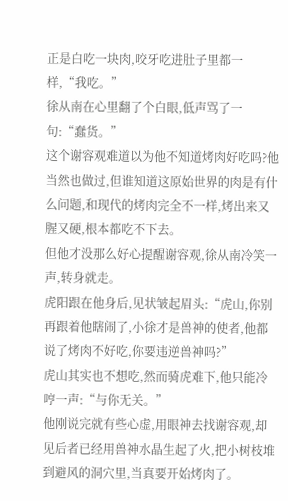正是白吃一块肉,咬牙吃进肚子里都一样,“我吃。”
徐从南在心里翻了个白眼,低声骂了一句:“蠢货。”
这个谢容观难道以为他不知道烤肉好吃吗?他当然也做过,但谁知道这原始世界的肉是有什么问题,和现代的烤肉完全不一样,烤出来又腥又硬,根本都吃不下去。
但他才没那么好心提醒谢容观,徐从南冷笑一声,转身就走。
虎阳跟在他身后,见状皱起眉头:“虎山,你别再跟着他瞎闹了,小徐才是兽神的使者,他都说了烤肉不好吃,你要违逆兽神吗?”
虎山其实也不想吃,然而骑虎难下,他只能冷哼一声:“与你无关。”
他刚说完就有些心虚,用眼神去找谢容观,却见后者已经用兽神水晶生起了火,把小树枝堆到避风的洞穴里,当真要开始烤肉了。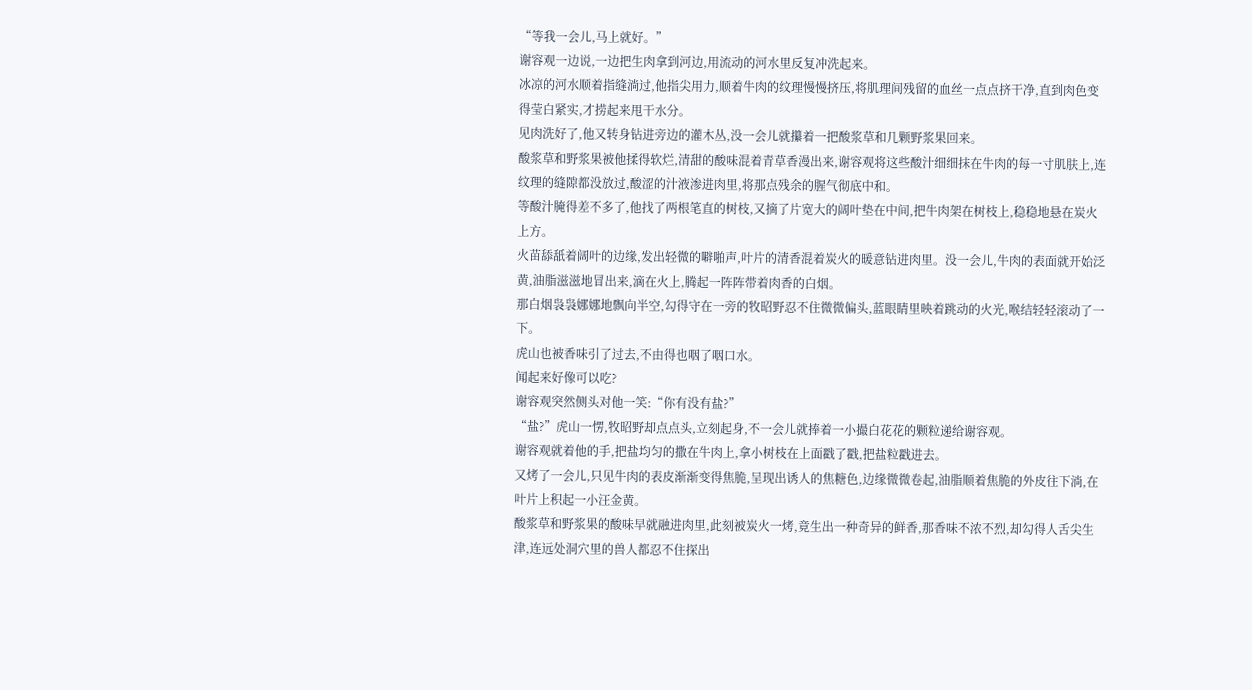“等我一会儿,马上就好。”
谢容观一边说,一边把生肉拿到河边,用流动的河水里反复冲洗起来。
冰凉的河水顺着指缝淌过,他指尖用力,顺着牛肉的纹理慢慢挤压,将肌理间残留的血丝一点点挤干净,直到肉色变得莹白紧实,才捞起来甩干水分。
见肉洗好了,他又转身钻进旁边的灌木丛,没一会儿就攥着一把酸浆草和几颗野浆果回来。
酸浆草和野浆果被他揉得软烂,清甜的酸味混着青草香漫出来,谢容观将这些酸汁细细抹在牛肉的每一寸肌肤上,连纹理的缝隙都没放过,酸涩的汁液渗进肉里,将那点残余的腥气彻底中和。
等酸汁腌得差不多了,他找了两根笔直的树枝,又摘了片宽大的阔叶垫在中间,把牛肉架在树枝上,稳稳地悬在炭火上方。
火苗舔舐着阔叶的边缘,发出轻微的噼啪声,叶片的清香混着炭火的暖意钻进肉里。没一会儿,牛肉的表面就开始泛黄,油脂滋滋地冒出来,滴在火上,腾起一阵阵带着肉香的白烟。
那白烟袅袅娜娜地飘向半空,勾得守在一旁的牧昭野忍不住微微偏头,蓝眼睛里映着跳动的火光,喉结轻轻滚动了一下。
虎山也被香味引了过去,不由得也咽了咽口水。
闻起来好像可以吃?
谢容观突然侧头对他一笑:“你有没有盐?”
“盐?”虎山一愣,牧昭野却点点头,立刻起身,不一会儿就捧着一小撮白花花的颗粒递给谢容观。
谢容观就着他的手,把盐均匀的撒在牛肉上,拿小树枝在上面戳了戳,把盐粒戳进去。
又烤了一会儿,只见牛肉的表皮渐渐变得焦脆,呈现出诱人的焦糖色,边缘微微卷起,油脂顺着焦脆的外皮往下淌,在叶片上积起一小汪金黄。
酸浆草和野浆果的酸味早就融进肉里,此刻被炭火一烤,竟生出一种奇异的鲜香,那香味不浓不烈,却勾得人舌尖生津,连远处洞穴里的兽人都忍不住探出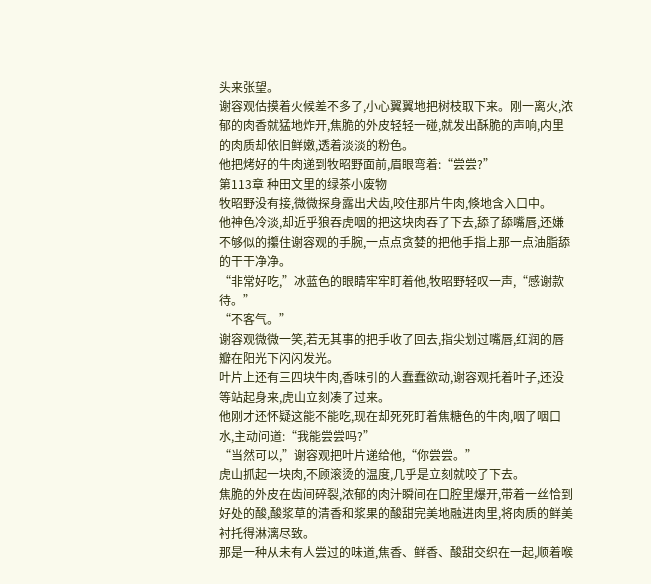头来张望。
谢容观估摸着火候差不多了,小心翼翼地把树枝取下来。刚一离火,浓郁的肉香就猛地炸开,焦脆的外皮轻轻一碰,就发出酥脆的声响,内里的肉质却依旧鲜嫩,透着淡淡的粉色。
他把烤好的牛肉递到牧昭野面前,眉眼弯着:“尝尝?”
第113章 种田文里的绿茶小废物
牧昭野没有接,微微探身露出犬齿,咬住那片牛肉,倏地含入口中。
他神色冷淡,却近乎狼吞虎咽的把这块肉吞了下去,舔了舔嘴唇,还嫌不够似的攥住谢容观的手腕,一点点贪婪的把他手指上那一点油脂舔的干干净净。
“非常好吃,”冰蓝色的眼睛牢牢盯着他,牧昭野轻叹一声,“感谢款待。”
“不客气。”
谢容观微微一笑,若无其事的把手收了回去,指尖划过嘴唇,红润的唇瓣在阳光下闪闪发光。
叶片上还有三四块牛肉,香味引的人蠢蠢欲动,谢容观托着叶子,还没等站起身来,虎山立刻凑了过来。
他刚才还怀疑这能不能吃,现在却死死盯着焦糖色的牛肉,咽了咽口水,主动问道:“我能尝尝吗?”
“当然可以,”谢容观把叶片递给他,“你尝尝。”
虎山抓起一块肉,不顾滚烫的温度,几乎是立刻就咬了下去。
焦脆的外皮在齿间碎裂,浓郁的肉汁瞬间在口腔里爆开,带着一丝恰到好处的酸,酸浆草的清香和浆果的酸甜完美地融进肉里,将肉质的鲜美衬托得淋漓尽致。
那是一种从未有人尝过的味道,焦香、鲜香、酸甜交织在一起,顺着喉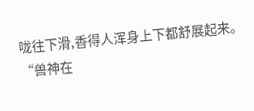咙往下滑,香得人浑身上下都舒展起来。
“兽神在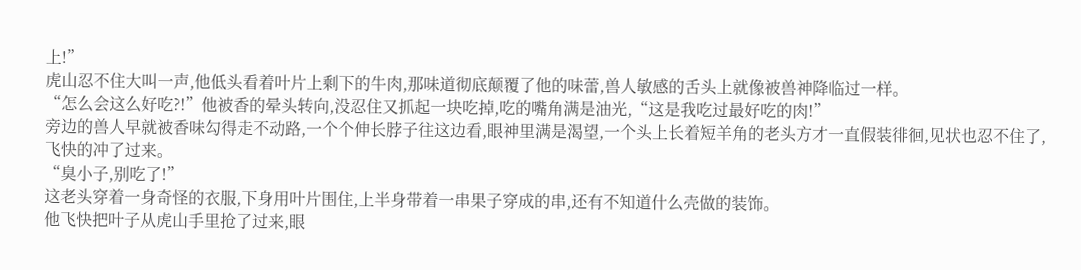上!”
虎山忍不住大叫一声,他低头看着叶片上剩下的牛肉,那味道彻底颠覆了他的味蕾,兽人敏感的舌头上就像被兽神降临过一样。
“怎么会这么好吃?!”他被香的晕头转向,没忍住又抓起一块吃掉,吃的嘴角满是油光,“这是我吃过最好吃的肉!”
旁边的兽人早就被香味勾得走不动路,一个个伸长脖子往这边看,眼神里满是渴望,一个头上长着短羊角的老头方才一直假装徘徊,见状也忍不住了,飞快的冲了过来。
“臭小子,别吃了!”
这老头穿着一身奇怪的衣服,下身用叶片围住,上半身带着一串果子穿成的串,还有不知道什么壳做的装饰。
他飞快把叶子从虎山手里抢了过来,眼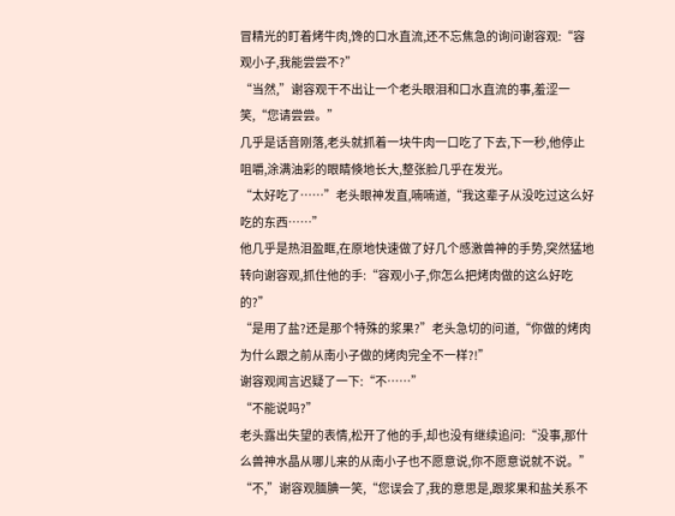冒精光的盯着烤牛肉,馋的口水直流,还不忘焦急的询问谢容观:“容观小子,我能尝尝不?”
“当然,”谢容观干不出让一个老头眼泪和口水直流的事,羞涩一笑,“您请尝尝。”
几乎是话音刚落,老头就抓着一块牛肉一口吃了下去,下一秒,他停止咀嚼,涂满油彩的眼睛倏地长大,整张脸几乎在发光。
“太好吃了……”老头眼神发直,喃喃道,“我这辈子从没吃过这么好吃的东西……”
他几乎是热泪盈眶,在原地快速做了好几个感激兽神的手势,突然猛地转向谢容观,抓住他的手:“容观小子,你怎么把烤肉做的这么好吃的?”
“是用了盐?还是那个特殊的浆果?”老头急切的问道,“你做的烤肉为什么跟之前从南小子做的烤肉完全不一样?!”
谢容观闻言迟疑了一下:“不……”
“不能说吗?”
老头露出失望的表情,松开了他的手,却也没有继续追问:“没事,那什么兽神水晶从哪儿来的从南小子也不愿意说,你不愿意说就不说。”
“不,”谢容观腼腆一笑,“您误会了,我的意思是,跟浆果和盐关系不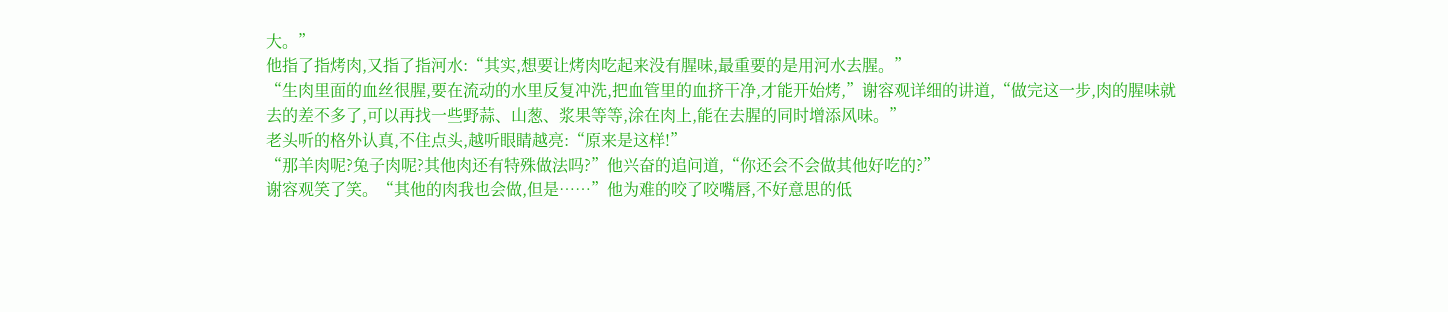大。”
他指了指烤肉,又指了指河水:“其实,想要让烤肉吃起来没有腥味,最重要的是用河水去腥。”
“生肉里面的血丝很腥,要在流动的水里反复冲洗,把血管里的血挤干净,才能开始烤,”谢容观详细的讲道,“做完这一步,肉的腥味就去的差不多了,可以再找一些野蒜、山葱、浆果等等,涂在肉上,能在去腥的同时增添风味。”
老头听的格外认真,不住点头,越听眼睛越亮:“原来是这样!”
“那羊肉呢?兔子肉呢?其他肉还有特殊做法吗?”他兴奋的追问道,“你还会不会做其他好吃的?”
谢容观笑了笑。“其他的肉我也会做,但是……”他为难的咬了咬嘴唇,不好意思的低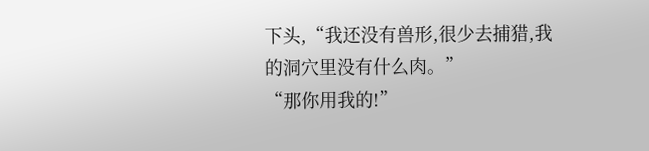下头,“我还没有兽形,很少去捕猎,我的洞穴里没有什么肉。”
“那你用我的!”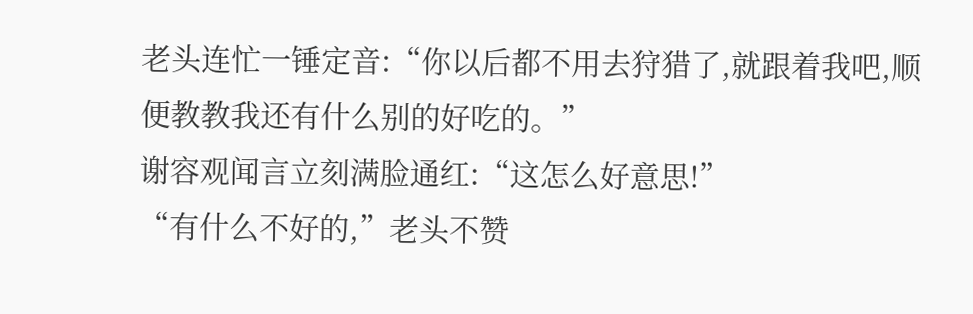老头连忙一锤定音:“你以后都不用去狩猎了,就跟着我吧,顺便教教我还有什么别的好吃的。”
谢容观闻言立刻满脸通红:“这怎么好意思!”
“有什么不好的,”老头不赞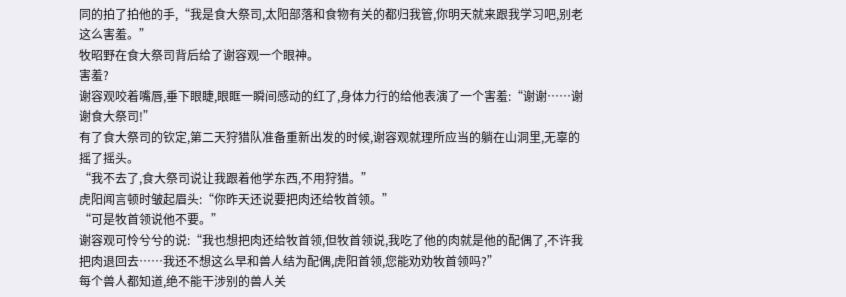同的拍了拍他的手,“我是食大祭司,太阳部落和食物有关的都归我管,你明天就来跟我学习吧,别老这么害羞。”
牧昭野在食大祭司背后给了谢容观一个眼神。
害羞?
谢容观咬着嘴唇,垂下眼睫,眼眶一瞬间感动的红了,身体力行的给他表演了一个害羞:“谢谢……谢谢食大祭司!”
有了食大祭司的钦定,第二天狩猎队准备重新出发的时候,谢容观就理所应当的躺在山洞里,无辜的摇了摇头。
“我不去了,食大祭司说让我跟着他学东西,不用狩猎。”
虎阳闻言顿时皱起眉头:“你昨天还说要把肉还给牧首领。”
“可是牧首领说他不要。”
谢容观可怜兮兮的说:“我也想把肉还给牧首领,但牧首领说,我吃了他的肉就是他的配偶了,不许我把肉退回去……我还不想这么早和兽人结为配偶,虎阳首领,您能劝劝牧首领吗?”
每个兽人都知道,绝不能干涉别的兽人关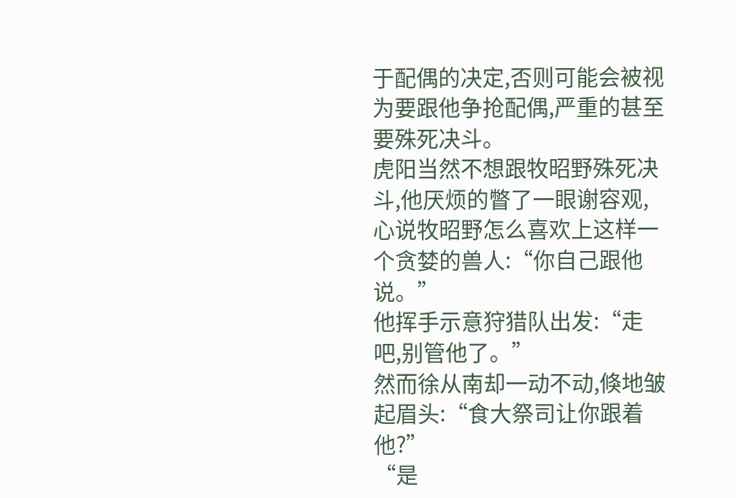于配偶的决定,否则可能会被视为要跟他争抢配偶,严重的甚至要殊死决斗。
虎阳当然不想跟牧昭野殊死决斗,他厌烦的瞥了一眼谢容观,心说牧昭野怎么喜欢上这样一个贪婪的兽人:“你自己跟他说。”
他挥手示意狩猎队出发:“走吧,别管他了。”
然而徐从南却一动不动,倏地皱起眉头:“食大祭司让你跟着他?”
“是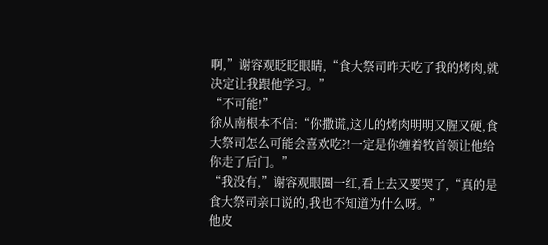啊,”谢容观眨眨眼睛,“食大祭司昨天吃了我的烤肉,就决定让我跟他学习。”
“不可能!”
徐从南根本不信:“你撒谎,这儿的烤肉明明又腥又硬,食大祭司怎么可能会喜欢吃?!一定是你缠着牧首领让他给你走了后门。”
“我没有,”谢容观眼圈一红,看上去又要哭了,“真的是食大祭司亲口说的,我也不知道为什么呀。”
他皮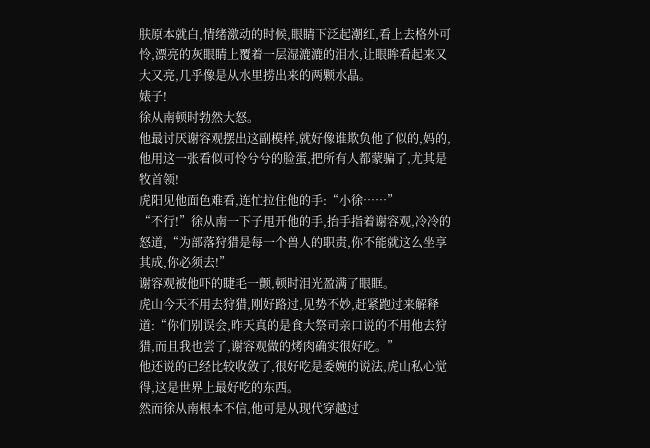肤原本就白,情绪激动的时候,眼睛下泛起潮红,看上去格外可怜,漂亮的灰眼睛上覆着一层湿漉漉的泪水,让眼眸看起来又大又亮,几乎像是从水里捞出来的两颗水晶。
婊子!
徐从南顿时勃然大怒。
他最讨厌谢容观摆出这副模样,就好像谁欺负他了似的,妈的,他用这一张看似可怜兮兮的脸蛋,把所有人都蒙骗了,尤其是牧首领!
虎阳见他面色难看,连忙拉住他的手:“小徐……”
“不行!”徐从南一下子甩开他的手,抬手指着谢容观,冷冷的怒道,“为部落狩猎是每一个兽人的职责,你不能就这么坐享其成,你必须去!”
谢容观被他吓的睫毛一颤,顿时泪光盈满了眼眶。
虎山今天不用去狩猎,刚好路过,见势不妙,赶紧跑过来解释道:“你们别误会,昨天真的是食大祭司亲口说的不用他去狩猎,而且我也尝了,谢容观做的烤肉确实很好吃。”
他还说的已经比较收敛了,很好吃是委婉的说法,虎山私心觉得,这是世界上最好吃的东西。
然而徐从南根本不信,他可是从现代穿越过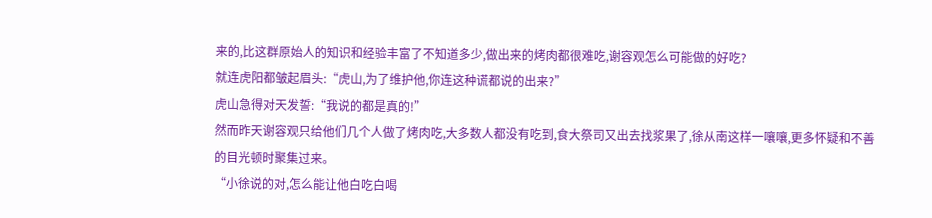来的,比这群原始人的知识和经验丰富了不知道多少,做出来的烤肉都很难吃,谢容观怎么可能做的好吃?
就连虎阳都皱起眉头:“虎山,为了维护他,你连这种谎都说的出来?”
虎山急得对天发誓:“我说的都是真的!”
然而昨天谢容观只给他们几个人做了烤肉吃,大多数人都没有吃到,食大祭司又出去找浆果了,徐从南这样一嚷嚷,更多怀疑和不善的目光顿时聚集过来。
“小徐说的对,怎么能让他白吃白喝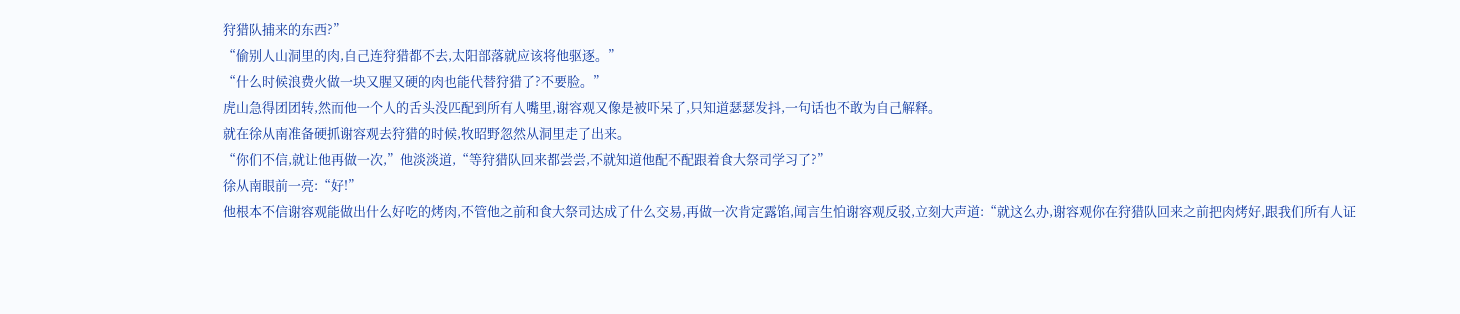狩猎队捕来的东西?”
“偷别人山洞里的肉,自己连狩猎都不去,太阳部落就应该将他驱逐。”
“什么时候浪费火做一块又腥又硬的肉也能代替狩猎了?不要脸。”
虎山急得团团转,然而他一个人的舌头没匹配到所有人嘴里,谢容观又像是被吓呆了,只知道瑟瑟发抖,一句话也不敢为自己解释。
就在徐从南准备硬抓谢容观去狩猎的时候,牧昭野忽然从洞里走了出来。
“你们不信,就让他再做一次,”他淡淡道,“等狩猎队回来都尝尝,不就知道他配不配跟着食大祭司学习了?”
徐从南眼前一亮:“好!”
他根本不信谢容观能做出什么好吃的烤肉,不管他之前和食大祭司达成了什么交易,再做一次肯定露馅,闻言生怕谢容观反驳,立刻大声道:“就这么办,谢容观你在狩猎队回来之前把肉烤好,跟我们所有人证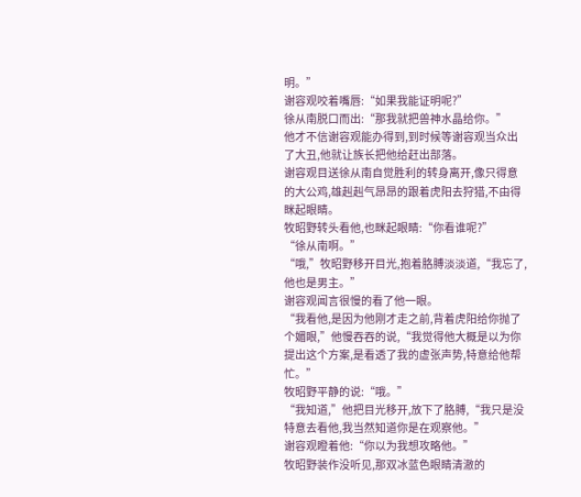明。”
谢容观咬着嘴唇:“如果我能证明呢?”
徐从南脱口而出:“那我就把兽神水晶给你。”
他才不信谢容观能办得到,到时候等谢容观当众出了大丑,他就让族长把他给赶出部落。
谢容观目送徐从南自觉胜利的转身离开,像只得意的大公鸡,雄赳赳气昂昂的跟着虎阳去狩猎,不由得眯起眼睛。
牧昭野转头看他,也眯起眼睛:“你看谁呢?”
“徐从南啊。”
“哦,”牧昭野移开目光,抱着胳膊淡淡道,“我忘了,他也是男主。”
谢容观闻言很慢的看了他一眼。
“我看他,是因为他刚才走之前,背着虎阳给你抛了个媚眼,”他慢吞吞的说,“我觉得他大概是以为你提出这个方案,是看透了我的虚张声势,特意给他帮忙。”
牧昭野平静的说:“哦。”
“我知道,”他把目光移开,放下了胳膊,“我只是没特意去看他,我当然知道你是在观察他。”
谢容观瞪着他:“你以为我想攻略他。”
牧昭野装作没听见,那双冰蓝色眼睛清澈的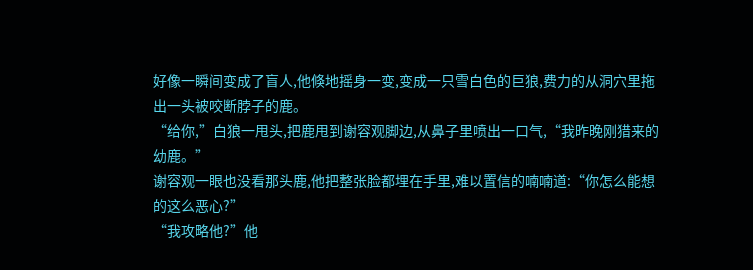好像一瞬间变成了盲人,他倏地摇身一变,变成一只雪白色的巨狼,费力的从洞穴里拖出一头被咬断脖子的鹿。
“给你,”白狼一甩头,把鹿甩到谢容观脚边,从鼻子里喷出一口气,“我昨晚刚猎来的幼鹿。”
谢容观一眼也没看那头鹿,他把整张脸都埋在手里,难以置信的喃喃道:“你怎么能想的这么恶心?”
“我攻略他?”他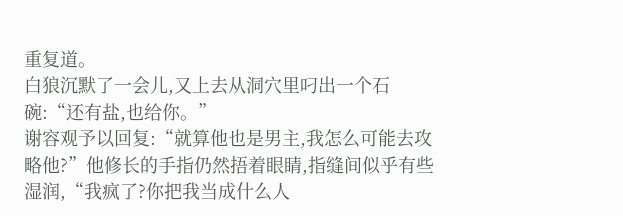重复道。
白狼沉默了一会儿,又上去从洞穴里叼出一个石碗:“还有盐,也给你。”
谢容观予以回复:“就算他也是男主,我怎么可能去攻略他?”他修长的手指仍然捂着眼睛,指缝间似乎有些湿润,“我疯了?你把我当成什么人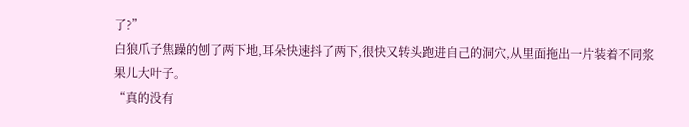了?”
白狼爪子焦躁的刨了两下地,耳朵快速抖了两下,很快又转头跑进自己的洞穴,从里面拖出一片装着不同浆果儿大叶子。
“真的没有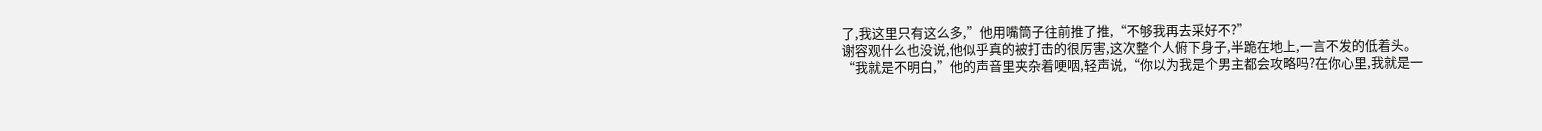了,我这里只有这么多,”他用嘴筒子往前推了推,“不够我再去采好不?”
谢容观什么也没说,他似乎真的被打击的很厉害,这次整个人俯下身子,半跪在地上,一言不发的低着头。
“我就是不明白,”他的声音里夹杂着哽咽,轻声说,“你以为我是个男主都会攻略吗?在你心里,我就是一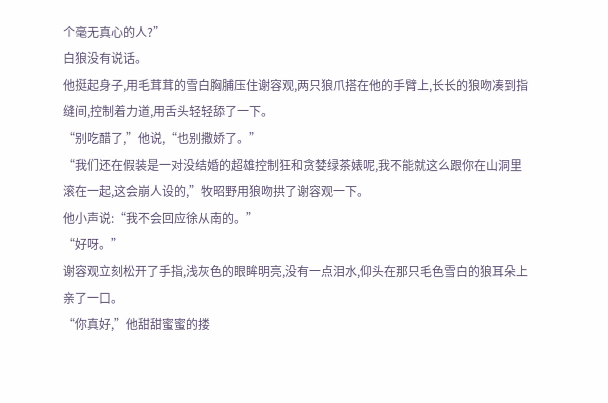个毫无真心的人?”
白狼没有说话。
他挺起身子,用毛茸茸的雪白胸脯压住谢容观,两只狼爪搭在他的手臂上,长长的狼吻凑到指缝间,控制着力道,用舌头轻轻舔了一下。
“别吃醋了,”他说,“也别撒娇了。”
“我们还在假装是一对没结婚的超雄控制狂和贪婪绿茶婊呢,我不能就这么跟你在山洞里滚在一起,这会崩人设的,”牧昭野用狼吻拱了谢容观一下。
他小声说:“我不会回应徐从南的。”
“好呀。”
谢容观立刻松开了手指,浅灰色的眼眸明亮,没有一点泪水,仰头在那只毛色雪白的狼耳朵上亲了一口。
“你真好,”他甜甜蜜蜜的搂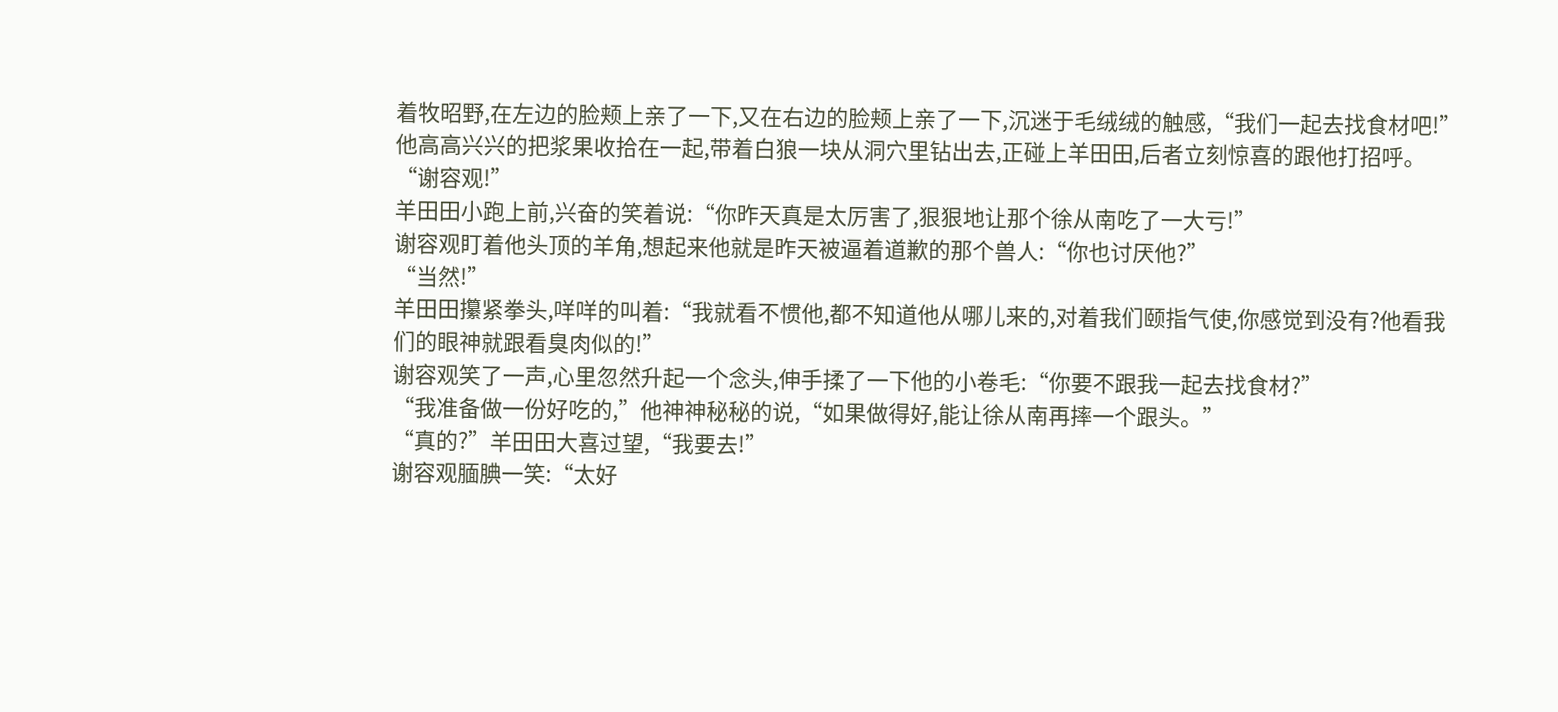着牧昭野,在左边的脸颊上亲了一下,又在右边的脸颊上亲了一下,沉迷于毛绒绒的触感,“我们一起去找食材吧!”
他高高兴兴的把浆果收拾在一起,带着白狼一块从洞穴里钻出去,正碰上羊田田,后者立刻惊喜的跟他打招呼。
“谢容观!”
羊田田小跑上前,兴奋的笑着说:“你昨天真是太厉害了,狠狠地让那个徐从南吃了一大亏!”
谢容观盯着他头顶的羊角,想起来他就是昨天被逼着道歉的那个兽人:“你也讨厌他?”
“当然!”
羊田田攥紧拳头,咩咩的叫着:“我就看不惯他,都不知道他从哪儿来的,对着我们颐指气使,你感觉到没有?他看我们的眼神就跟看臭肉似的!”
谢容观笑了一声,心里忽然升起一个念头,伸手揉了一下他的小卷毛:“你要不跟我一起去找食材?”
“我准备做一份好吃的,”他神神秘秘的说,“如果做得好,能让徐从南再摔一个跟头。”
“真的?”羊田田大喜过望,“我要去!”
谢容观腼腆一笑:“太好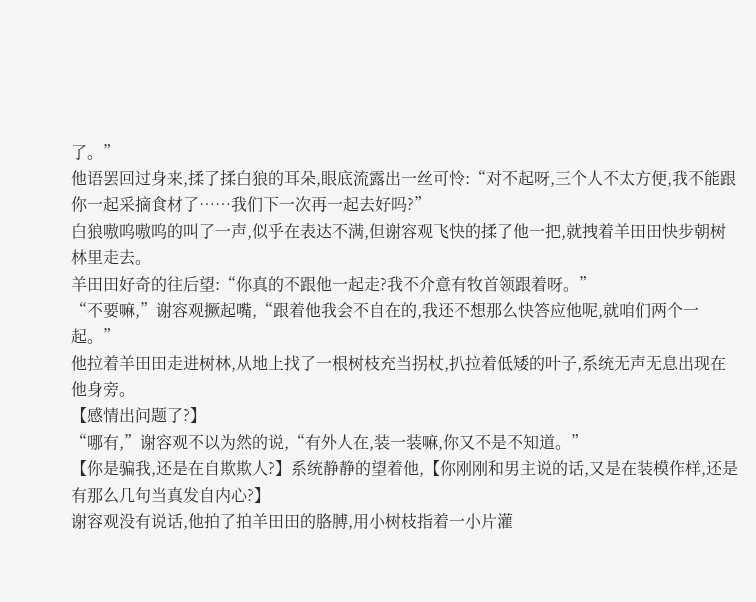了。”
他语罢回过身来,揉了揉白狼的耳朵,眼底流露出一丝可怜:“对不起呀,三个人不太方便,我不能跟你一起采摘食材了……我们下一次再一起去好吗?”
白狼嗷呜嗷呜的叫了一声,似乎在表达不满,但谢容观飞快的揉了他一把,就拽着羊田田快步朝树林里走去。
羊田田好奇的往后望:“你真的不跟他一起走?我不介意有牧首领跟着呀。”
“不要嘛,”谢容观撅起嘴,“跟着他我会不自在的,我还不想那么快答应他呢,就咱们两个一起。”
他拉着羊田田走进树林,从地上找了一根树枝充当拐杖,扒拉着低矮的叶子,系统无声无息出现在他身旁。
【感情出问题了?】
“哪有,”谢容观不以为然的说,“有外人在,装一装嘛,你又不是不知道。”
【你是骗我,还是在自欺欺人?】系统静静的望着他,【你刚刚和男主说的话,又是在装模作样,还是有那么几句当真发自内心?】
谢容观没有说话,他拍了拍羊田田的胳膊,用小树枝指着一小片灌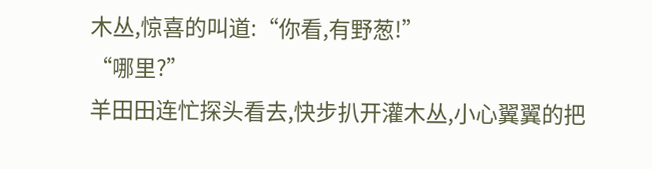木丛,惊喜的叫道:“你看,有野葱!”
“哪里?”
羊田田连忙探头看去,快步扒开灌木丛,小心翼翼的把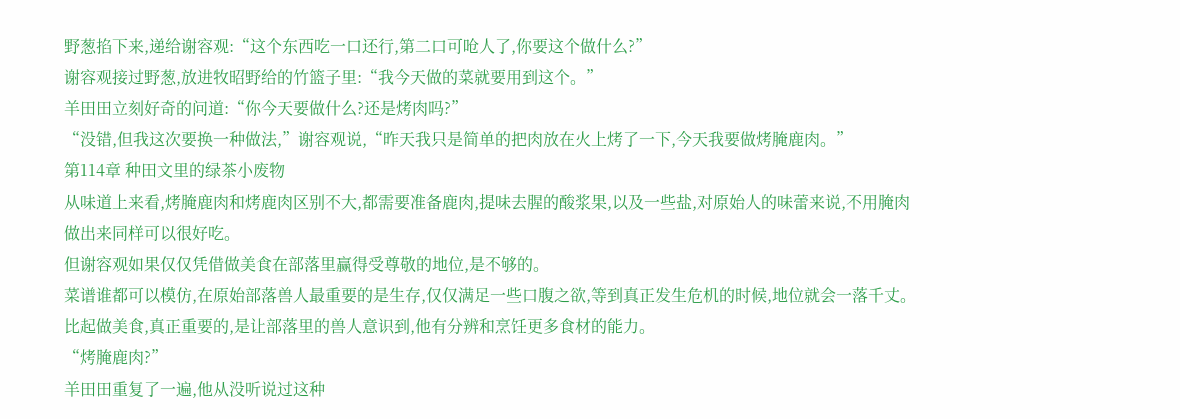野葱掐下来,递给谢容观:“这个东西吃一口还行,第二口可呛人了,你要这个做什么?”
谢容观接过野葱,放进牧昭野给的竹篮子里:“我今天做的菜就要用到这个。”
羊田田立刻好奇的问道:“你今天要做什么?还是烤肉吗?”
“没错,但我这次要换一种做法,”谢容观说,“昨天我只是简单的把肉放在火上烤了一下,今天我要做烤腌鹿肉。”
第114章 种田文里的绿茶小废物
从味道上来看,烤腌鹿肉和烤鹿肉区别不大,都需要准备鹿肉,提味去腥的酸浆果,以及一些盐,对原始人的味蕾来说,不用腌肉做出来同样可以很好吃。
但谢容观如果仅仅凭借做美食在部落里赢得受尊敬的地位,是不够的。
菜谱谁都可以模仿,在原始部落兽人最重要的是生存,仅仅满足一些口腹之欲,等到真正发生危机的时候,地位就会一落千丈。
比起做美食,真正重要的,是让部落里的兽人意识到,他有分辨和烹饪更多食材的能力。
“烤腌鹿肉?”
羊田田重复了一遍,他从没听说过这种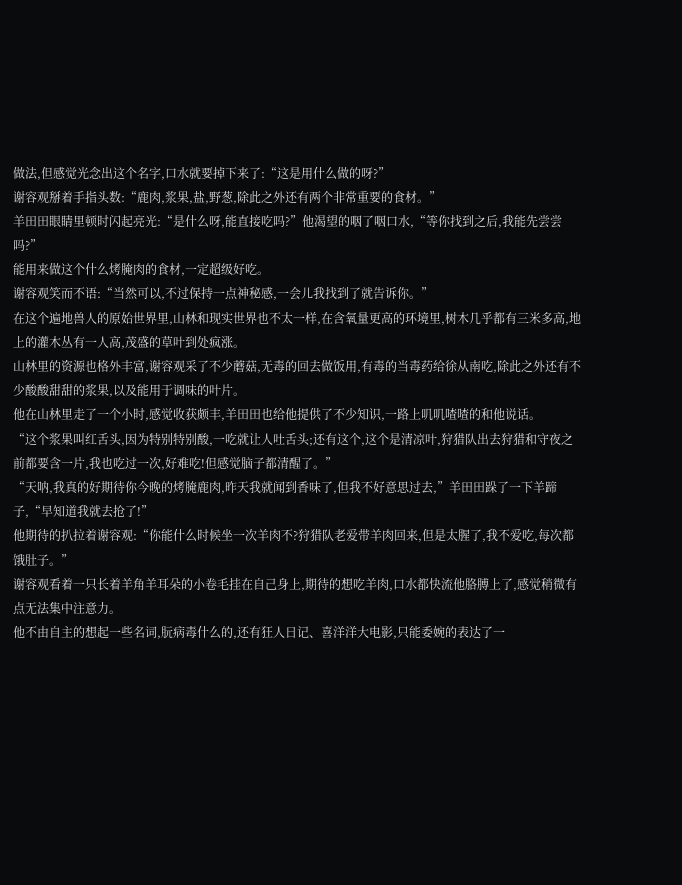做法,但感觉光念出这个名字,口水就要掉下来了:“这是用什么做的呀?”
谢容观掰着手指头数:“鹿肉,浆果,盐,野葱,除此之外还有两个非常重要的食材。”
羊田田眼睛里顿时闪起亮光:“是什么呀,能直接吃吗?”他渴望的咽了咽口水,“等你找到之后,我能先尝尝吗?”
能用来做这个什么烤腌肉的食材,一定超级好吃。
谢容观笑而不语:“当然可以,不过保持一点神秘感,一会儿我找到了就告诉你。”
在这个遍地兽人的原始世界里,山林和现实世界也不太一样,在含氧量更高的环境里,树木几乎都有三米多高,地上的灌木丛有一人高,茂盛的草叶到处疯涨。
山林里的资源也格外丰富,谢容观采了不少蘑菇,无毒的回去做饭用,有毒的当毒药给徐从南吃,除此之外还有不少酸酸甜甜的浆果,以及能用于调味的叶片。
他在山林里走了一个小时,感觉收获颇丰,羊田田也给他提供了不少知识,一路上叽叽喳喳的和他说话。
“这个浆果叫红舌头,因为特别特别酸,一吃就让人吐舌头;还有这个,这个是清凉叶,狩猎队出去狩猎和守夜之前都要含一片,我也吃过一次,好难吃!但感觉脑子都清醒了。”
“天呐,我真的好期待你今晚的烤腌鹿肉,昨天我就闻到香味了,但我不好意思过去,”羊田田跺了一下羊蹄子,“早知道我就去抢了!”
他期待的扒拉着谢容观:“你能什么时候坐一次羊肉不?狩猎队老爱带羊肉回来,但是太腥了,我不爱吃,每次都饿肚子。”
谢容观看着一只长着羊角羊耳朵的小卷毛挂在自己身上,期待的想吃羊肉,口水都快流他胳膊上了,感觉稍微有点无法集中注意力。
他不由自主的想起一些名词,朊病毒什么的,还有狂人日记、喜洋洋大电影,只能委婉的表达了一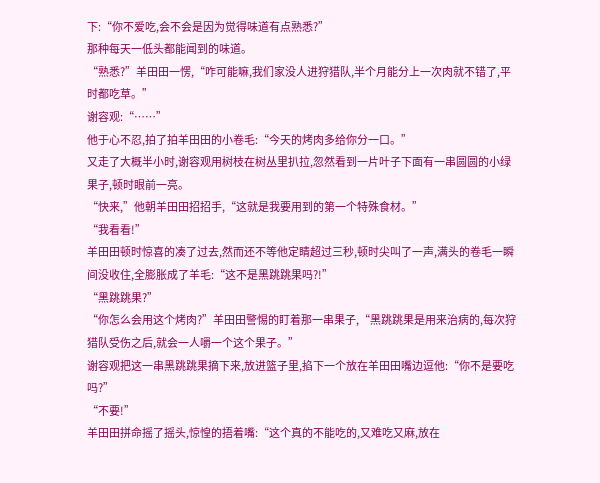下:“你不爱吃,会不会是因为觉得味道有点熟悉?”
那种每天一低头都能闻到的味道。
“熟悉?”羊田田一愣,“咋可能嘛,我们家没人进狩猎队,半个月能分上一次肉就不错了,平时都吃草。”
谢容观:“……”
他于心不忍,拍了拍羊田田的小卷毛:“今天的烤肉多给你分一口。”
又走了大概半小时,谢容观用树枝在树丛里扒拉,忽然看到一片叶子下面有一串圆圆的小绿果子,顿时眼前一亮。
“快来,”他朝羊田田招招手,“这就是我要用到的第一个特殊食材。”
“我看看!”
羊田田顿时惊喜的凑了过去,然而还不等他定睛超过三秒,顿时尖叫了一声,满头的卷毛一瞬间没收住,全膨胀成了羊毛:“这不是黑跳跳果吗?!”
“黑跳跳果?”
“你怎么会用这个烤肉?”羊田田警惕的盯着那一串果子,“黑跳跳果是用来治病的,每次狩猎队受伤之后,就会一人嚼一个这个果子。”
谢容观把这一串黑跳跳果摘下来,放进篮子里,掐下一个放在羊田田嘴边逗他:“你不是要吃吗?”
“不要!”
羊田田拼命摇了摇头,惊惶的捂着嘴:“这个真的不能吃的,又难吃又麻,放在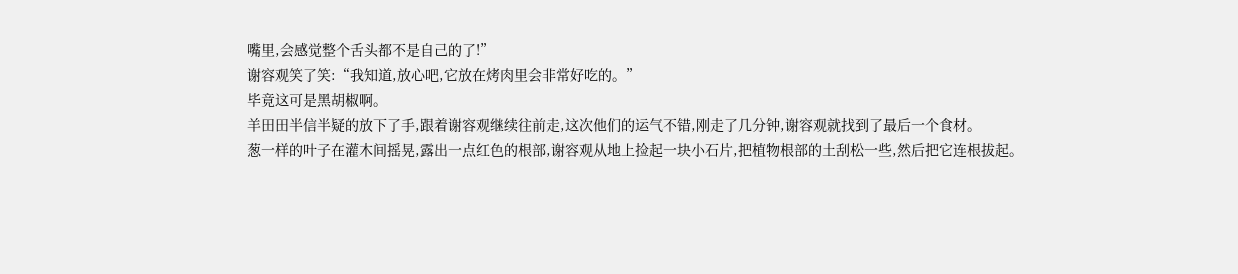嘴里,会感觉整个舌头都不是自己的了!”
谢容观笑了笑:“我知道,放心吧,它放在烤肉里会非常好吃的。”
毕竟这可是黑胡椒啊。
羊田田半信半疑的放下了手,跟着谢容观继续往前走,这次他们的运气不错,刚走了几分钟,谢容观就找到了最后一个食材。
葱一样的叶子在灌木间摇晃,露出一点红色的根部,谢容观从地上捡起一块小石片,把植物根部的土刮松一些,然后把它连根拔起。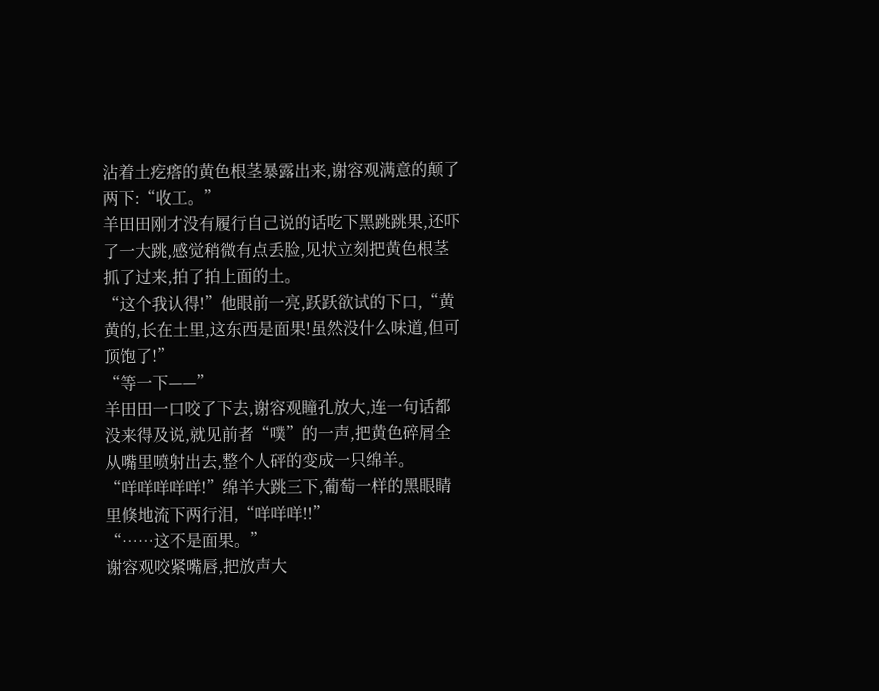沾着土疙瘩的黄色根茎暴露出来,谢容观满意的颠了两下:“收工。”
羊田田刚才没有履行自己说的话吃下黑跳跳果,还吓了一大跳,感觉稍微有点丢脸,见状立刻把黄色根茎抓了过来,拍了拍上面的土。
“这个我认得!”他眼前一亮,跃跃欲试的下口,“黄黄的,长在土里,这东西是面果!虽然没什么味道,但可顶饱了!”
“等一下——”
羊田田一口咬了下去,谢容观瞳孔放大,连一句话都没来得及说,就见前者“噗”的一声,把黄色碎屑全从嘴里喷射出去,整个人砰的变成一只绵羊。
“咩咩咩咩咩!”绵羊大跳三下,葡萄一样的黑眼睛里倏地流下两行泪,“咩咩咩!!”
“……这不是面果。”
谢容观咬紧嘴唇,把放声大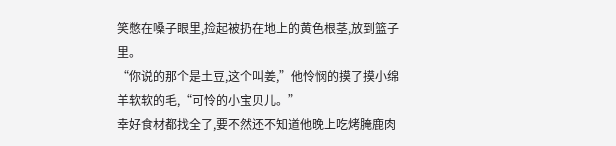笑憋在嗓子眼里,捡起被扔在地上的黄色根茎,放到篮子里。
“你说的那个是土豆,这个叫姜,”他怜悯的摸了摸小绵羊软软的毛,“可怜的小宝贝儿。”
幸好食材都找全了,要不然还不知道他晚上吃烤腌鹿肉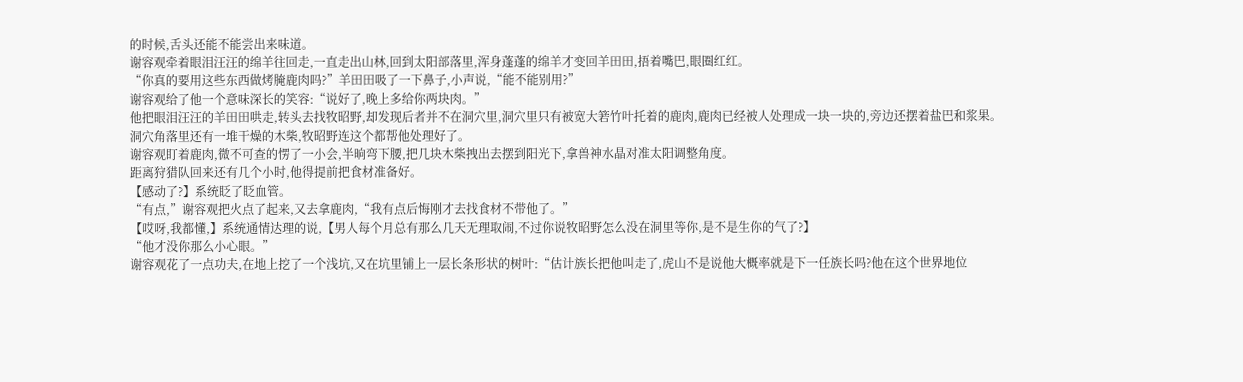的时候,舌头还能不能尝出来味道。
谢容观牵着眼泪汪汪的绵羊往回走,一直走出山林,回到太阳部落里,浑身蓬蓬的绵羊才变回羊田田,捂着嘴巴,眼圈红红。
“你真的要用这些东西做烤腌鹿肉吗?”羊田田吸了一下鼻子,小声说,“能不能别用?”
谢容观给了他一个意味深长的笑容:“说好了,晚上多给你两块肉。”
他把眼泪汪汪的羊田田哄走,转头去找牧昭野,却发现后者并不在洞穴里,洞穴里只有被宽大箬竹叶托着的鹿肉,鹿肉已经被人处理成一块一块的,旁边还摆着盐巴和浆果。
洞穴角落里还有一堆干燥的木柴,牧昭野连这个都帮他处理好了。
谢容观盯着鹿肉,微不可查的愣了一小会,半晌弯下腰,把几块木柴拽出去摆到阳光下,拿兽神水晶对准太阳调整角度。
距离狩猎队回来还有几个小时,他得提前把食材准备好。
【感动了?】系统眨了眨血管。
“有点,”谢容观把火点了起来,又去拿鹿肉,“我有点后悔刚才去找食材不带他了。”
【哎呀,我都懂,】系统通情达理的说,【男人每个月总有那么几天无理取闹,不过你说牧昭野怎么没在洞里等你,是不是生你的气了?】
“他才没你那么小心眼。”
谢容观花了一点功夫,在地上挖了一个浅坑,又在坑里铺上一层长条形状的树叶:“估计族长把他叫走了,虎山不是说他大概率就是下一任族长吗?他在这个世界地位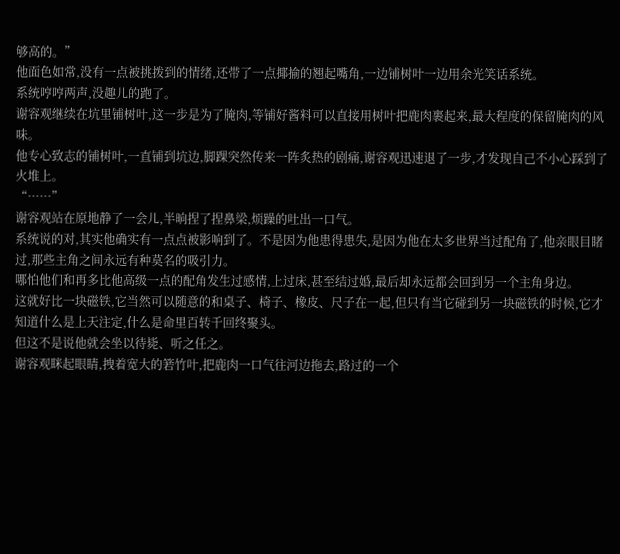够高的。”
他面色如常,没有一点被挑拨到的情绪,还带了一点揶揄的翘起嘴角,一边铺树叶一边用余光笑话系统。
系统哼哼两声,没趣儿的跑了。
谢容观继续在坑里铺树叶,这一步是为了腌肉,等铺好酱料可以直接用树叶把鹿肉裹起来,最大程度的保留腌肉的风味。
他专心致志的铺树叶,一直铺到坑边,脚踝突然传来一阵炙热的剧痛,谢容观迅速退了一步,才发现自己不小心踩到了火堆上。
“……”
谢容观站在原地静了一会儿,半晌捏了捏鼻梁,烦躁的吐出一口气。
系统说的对,其实他确实有一点点被影响到了。不是因为他患得患失,是因为他在太多世界当过配角了,他亲眼目睹过,那些主角之间永远有种莫名的吸引力。
哪怕他们和再多比他高级一点的配角发生过感情,上过床,甚至结过婚,最后却永远都会回到另一个主角身边。
这就好比一块磁铁,它当然可以随意的和桌子、椅子、橡皮、尺子在一起,但只有当它碰到另一块磁铁的时候,它才知道什么是上天注定,什么是命里百转千回终聚头。
但这不是说他就会坐以待毙、听之任之。
谢容观眯起眼睛,拽着宽大的箬竹叶,把鹿肉一口气往河边拖去,路过的一个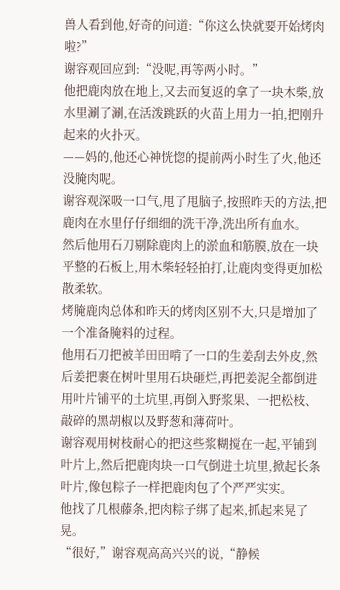兽人看到他,好奇的问道:“你这么快就要开始烤肉啦?”
谢容观回应到:“没呢,再等两小时。”
他把鹿肉放在地上,又去而复返的拿了一块木柴,放水里涮了涮,在活泼跳跃的火苗上用力一拍,把刚升起来的火扑灭。
——妈的,他还心神恍惚的提前两小时生了火,他还没腌肉呢。
谢容观深吸一口气,甩了甩脑子,按照昨天的方法,把鹿肉在水里仔仔细细的洗干净,洗出所有血水。
然后他用石刀剔除鹿肉上的淤血和筋膜,放在一块平整的石板上,用木柴轻轻拍打,让鹿肉变得更加松散柔软。
烤腌鹿肉总体和昨天的烤肉区别不大,只是增加了一个准备腌料的过程。
他用石刀把被羊田田啃了一口的生姜刮去外皮,然后姜把裹在树叶里用石块砸烂,再把姜泥全都倒进用叶片铺平的土坑里,再倒入野浆果、一把松枝、敲碎的黑胡椒以及野葱和薄荷叶。
谢容观用树枝耐心的把这些浆糊搅在一起,平铺到叶片上,然后把鹿肉块一口气倒进土坑里,掀起长条叶片,像包粽子一样把鹿肉包了个严严实实。
他找了几根藤条,把肉粽子绑了起来,抓起来晃了晃。
“很好,”谢容观高高兴兴的说,“静候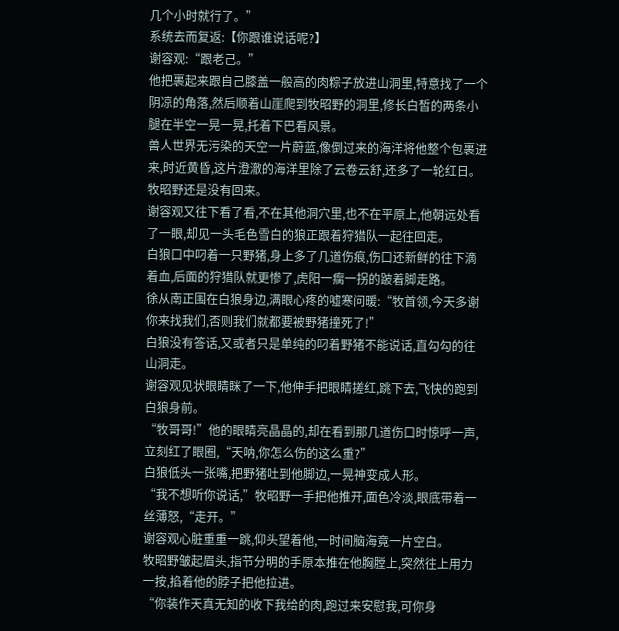几个小时就行了。”
系统去而复返:【你跟谁说话呢?】
谢容观:“跟老己。”
他把裹起来跟自己膝盖一般高的肉粽子放进山洞里,特意找了一个阴凉的角落,然后顺着山崖爬到牧昭野的洞里,修长白皙的两条小腿在半空一晃一晃,托着下巴看风景。
兽人世界无污染的天空一片蔚蓝,像倒过来的海洋将他整个包裹进来,时近黄昏,这片澄澈的海洋里除了云卷云舒,还多了一轮红日。
牧昭野还是没有回来。
谢容观又往下看了看,不在其他洞穴里,也不在平原上,他朝远处看了一眼,却见一头毛色雪白的狼正跟着狩猎队一起往回走。
白狼口中叼着一只野猪,身上多了几道伤痕,伤口还新鲜的往下滴着血,后面的狩猎队就更惨了,虎阳一瘸一拐的跛着脚走路。
徐从南正围在白狼身边,满眼心疼的嘘寒问暖:“牧首领,今天多谢你来找我们,否则我们就都要被野猪撞死了!”
白狼没有答话,又或者只是单纯的叼着野猪不能说话,直勾勾的往山洞走。
谢容观见状眼睛眯了一下,他伸手把眼睛搓红,跳下去,飞快的跑到白狼身前。
“牧哥哥!”他的眼睛亮晶晶的,却在看到那几道伤口时惊呼一声,立刻红了眼圈,“天呐,你怎么伤的这么重?”
白狼低头一张嘴,把野猪吐到他脚边,一晃神变成人形。
“我不想听你说话,”牧昭野一手把他推开,面色冷淡,眼底带着一丝薄怒,“走开。”
谢容观心脏重重一跳,仰头望着他,一时间脑海竟一片空白。
牧昭野皱起眉头,指节分明的手原本推在他胸膛上,突然往上用力一按,掐着他的脖子把他拉进。
“你装作天真无知的收下我给的肉,跑过来安慰我,可你身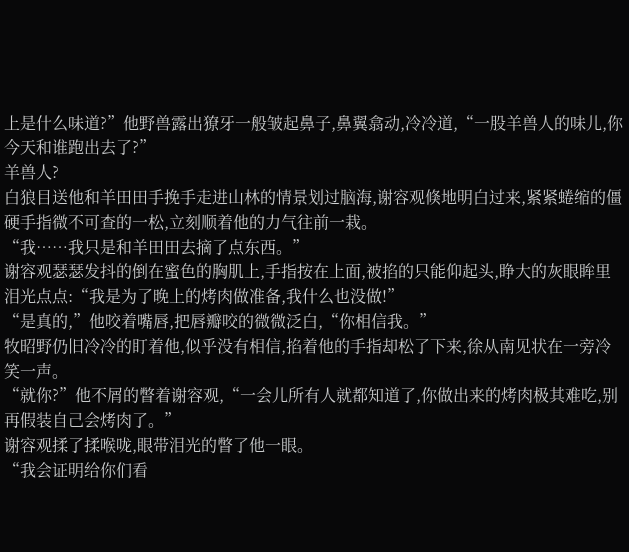上是什么味道?”他野兽露出獠牙一般皱起鼻子,鼻翼翕动,冷冷道,“一股羊兽人的味儿,你今天和谁跑出去了?”
羊兽人?
白狼目送他和羊田田手挽手走进山林的情景划过脑海,谢容观倏地明白过来,紧紧蜷缩的僵硬手指微不可查的一松,立刻顺着他的力气往前一栽。
“我……我只是和羊田田去摘了点东西。”
谢容观瑟瑟发抖的倒在蜜色的胸肌上,手指按在上面,被掐的只能仰起头,睁大的灰眼眸里泪光点点:“我是为了晚上的烤肉做准备,我什么也没做!”
“是真的,”他咬着嘴唇,把唇瓣咬的微微泛白,“你相信我。”
牧昭野仍旧冷冷的盯着他,似乎没有相信,掐着他的手指却松了下来,徐从南见状在一旁冷笑一声。
“就你?”他不屑的瞥着谢容观,“一会儿所有人就都知道了,你做出来的烤肉极其难吃,别再假装自己会烤肉了。”
谢容观揉了揉喉咙,眼带泪光的瞥了他一眼。
“我会证明给你们看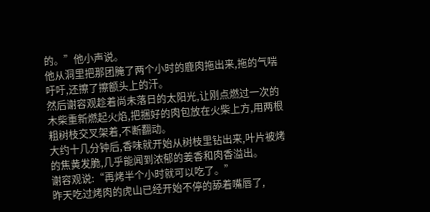的。”他小声说。
他从洞里把那团腌了两个小时的鹿肉拖出来,拖的气喘吁吁,还擦了擦额头上的汗。
然后谢容观趁着尚未落日的太阳光,让刚点燃过一次的木柴重新燃起火焰,把捆好的肉包放在火柴上方,用两根粗树枝交叉架着,不断翻动。
大约十几分钟后,香味就开始从树枝里钻出来,叶片被烤的焦黄发脆,几乎能闻到浓郁的姜香和肉香溢出。
谢容观说:“再烤半个小时就可以吃了。”
昨天吃过烤肉的虎山已经开始不停的舔着嘴唇了,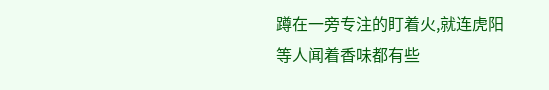蹲在一旁专注的盯着火,就连虎阳等人闻着香味都有些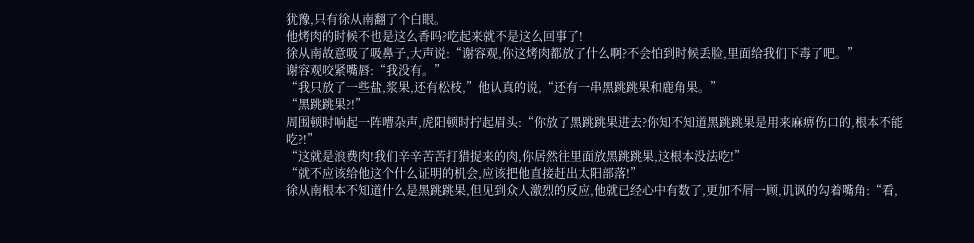犹豫,只有徐从南翻了个白眼。
他烤肉的时候不也是这么香吗?吃起来就不是这么回事了!
徐从南故意吸了吸鼻子,大声说:“谢容观,你这烤肉都放了什么啊?不会怕到时候丢脸,里面给我们下毒了吧。”
谢容观咬紧嘴唇:“我没有。”
“我只放了一些盐,浆果,还有松枝,”他认真的说,“还有一串黑跳跳果和鹿角果。”
“黑跳跳果?!”
周围顿时响起一阵嘈杂声,虎阳顿时拧起眉头:“你放了黑跳跳果进去?你知不知道黑跳跳果是用来麻痹伤口的,根本不能吃?!”
“这就是浪费肉!我们辛辛苦苦打猎捉来的肉,你居然往里面放黑跳跳果,这根本没法吃!”
“就不应该给他这个什么证明的机会,应该把他直接赶出太阳部落!”
徐从南根本不知道什么是黑跳跳果,但见到众人激烈的反应,他就已经心中有数了,更加不屑一顾,讥讽的勾着嘴角:“看,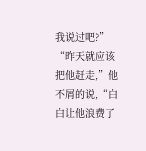我说过吧?”
“昨天就应该把他赶走,”他不屑的说,“白白让他浪费了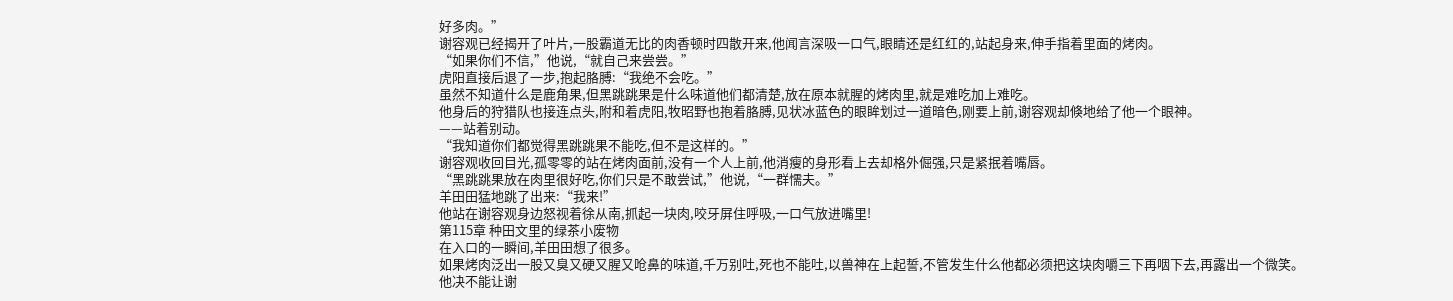好多肉。”
谢容观已经揭开了叶片,一股霸道无比的肉香顿时四散开来,他闻言深吸一口气,眼睛还是红红的,站起身来,伸手指着里面的烤肉。
“如果你们不信,”他说,“就自己来尝尝。”
虎阳直接后退了一步,抱起胳膊:“我绝不会吃。”
虽然不知道什么是鹿角果,但黑跳跳果是什么味道他们都清楚,放在原本就腥的烤肉里,就是难吃加上难吃。
他身后的狩猎队也接连点头,附和着虎阳,牧昭野也抱着胳膊,见状冰蓝色的眼眸划过一道暗色,刚要上前,谢容观却倏地给了他一个眼神。
——站着别动。
“我知道你们都觉得黑跳跳果不能吃,但不是这样的。”
谢容观收回目光,孤零零的站在烤肉面前,没有一个人上前,他消瘦的身形看上去却格外倔强,只是紧抿着嘴唇。
“黑跳跳果放在肉里很好吃,你们只是不敢尝试,”他说,“一群懦夫。”
羊田田猛地跳了出来:“我来!”
他站在谢容观身边怒视着徐从南,抓起一块肉,咬牙屏住呼吸,一口气放进嘴里!
第115章 种田文里的绿茶小废物
在入口的一瞬间,羊田田想了很多。
如果烤肉泛出一股又臭又硬又腥又呛鼻的味道,千万别吐,死也不能吐,以兽神在上起誓,不管发生什么他都必须把这块肉嚼三下再咽下去,再露出一个微笑。
他决不能让谢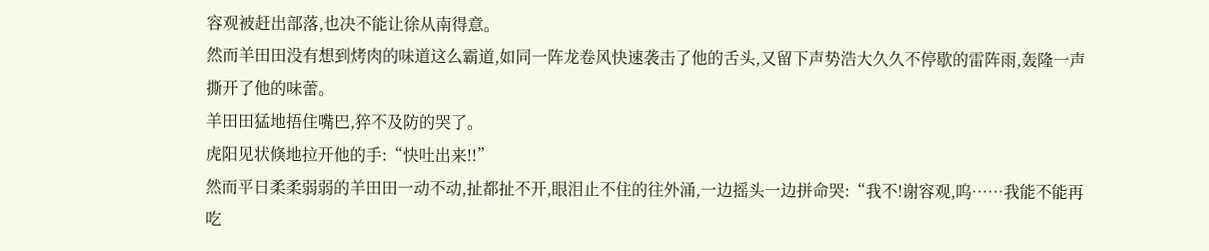容观被赶出部落,也决不能让徐从南得意。
然而羊田田没有想到烤肉的味道这么霸道,如同一阵龙卷风快速袭击了他的舌头,又留下声势浩大久久不停歇的雷阵雨,轰隆一声撕开了他的味蕾。
羊田田猛地捂住嘴巴,猝不及防的哭了。
虎阳见状倏地拉开他的手:“快吐出来!!”
然而平日柔柔弱弱的羊田田一动不动,扯都扯不开,眼泪止不住的往外涌,一边摇头一边拼命哭:“我不!谢容观,呜……我能不能再吃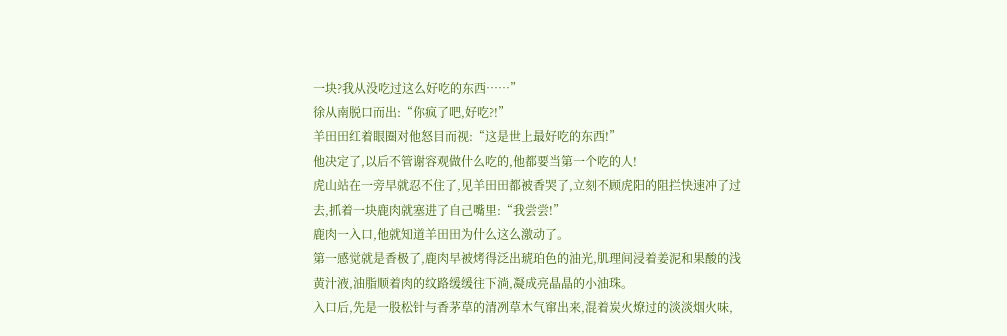一块?我从没吃过这么好吃的东西……”
徐从南脱口而出:“你疯了吧,好吃?!”
羊田田红着眼圈对他怒目而视:“这是世上最好吃的东西!”
他决定了,以后不管谢容观做什么吃的,他都要当第一个吃的人!
虎山站在一旁早就忍不住了,见羊田田都被香哭了,立刻不顾虎阳的阻拦快速冲了过去,抓着一块鹿肉就塞进了自己嘴里:“我尝尝!”
鹿肉一入口,他就知道羊田田为什么这么激动了。
第一感觉就是香极了,鹿肉早被烤得泛出琥珀色的油光,肌理间浸着姜泥和果酸的浅黄汁液,油脂顺着肉的纹路缓缓往下淌,凝成亮晶晶的小油珠。
入口后,先是一股松针与香茅草的清冽草木气窜出来,混着炭火燎过的淡淡烟火味,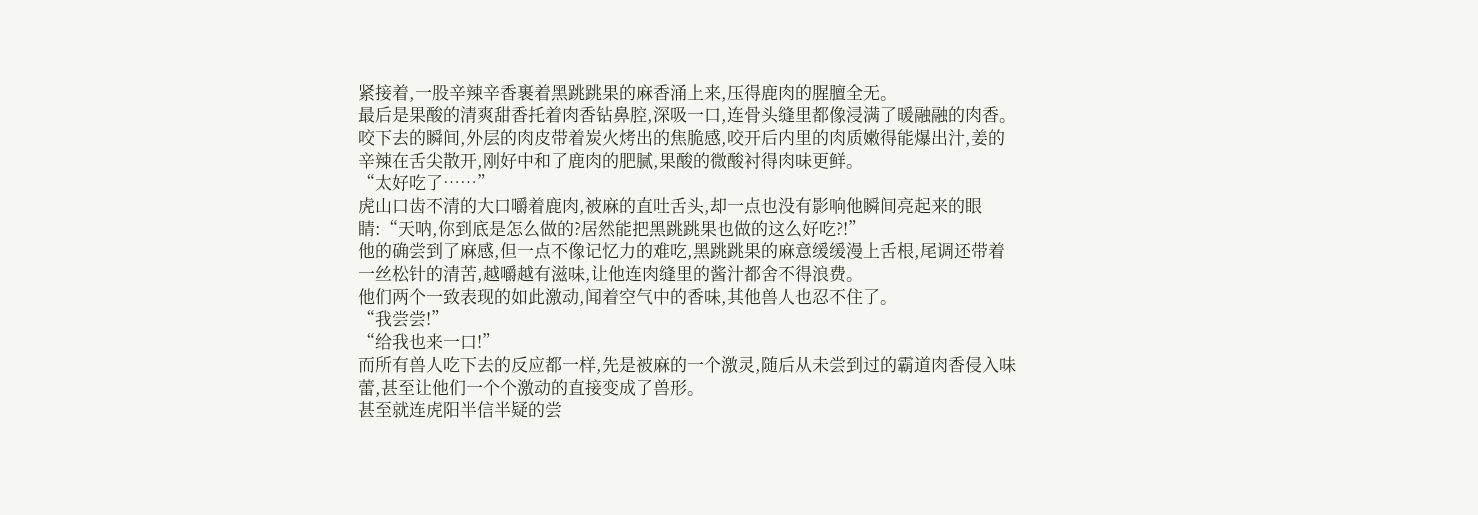紧接着,一股辛辣辛香裹着黑跳跳果的麻香涌上来,压得鹿肉的腥膻全无。
最后是果酸的清爽甜香托着肉香钻鼻腔,深吸一口,连骨头缝里都像浸满了暖融融的肉香。
咬下去的瞬间,外层的肉皮带着炭火烤出的焦脆感,咬开后内里的肉质嫩得能爆出汁,姜的辛辣在舌尖散开,刚好中和了鹿肉的肥腻,果酸的微酸衬得肉味更鲜。
“太好吃了……”
虎山口齿不清的大口嚼着鹿肉,被麻的直吐舌头,却一点也没有影响他瞬间亮起来的眼睛:“天呐,你到底是怎么做的?居然能把黑跳跳果也做的这么好吃?!”
他的确尝到了麻感,但一点不像记忆力的难吃,黑跳跳果的麻意缓缓漫上舌根,尾调还带着一丝松针的清苦,越嚼越有滋味,让他连肉缝里的酱汁都舍不得浪费。
他们两个一致表现的如此激动,闻着空气中的香味,其他兽人也忍不住了。
“我尝尝!”
“给我也来一口!”
而所有兽人吃下去的反应都一样,先是被麻的一个激灵,随后从未尝到过的霸道肉香侵入味蕾,甚至让他们一个个激动的直接变成了兽形。
甚至就连虎阳半信半疑的尝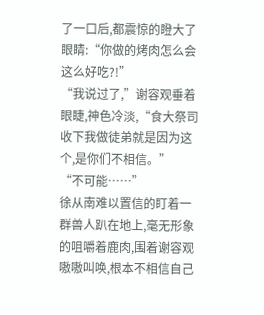了一口后,都震惊的瞪大了眼睛:“你做的烤肉怎么会这么好吃?!”
“我说过了,”谢容观垂着眼睫,神色冷淡,“食大祭司收下我做徒弟就是因为这个,是你们不相信。”
“不可能……”
徐从南难以置信的盯着一群兽人趴在地上,毫无形象的咀嚼着鹿肉,围着谢容观嗷嗷叫唤,根本不相信自己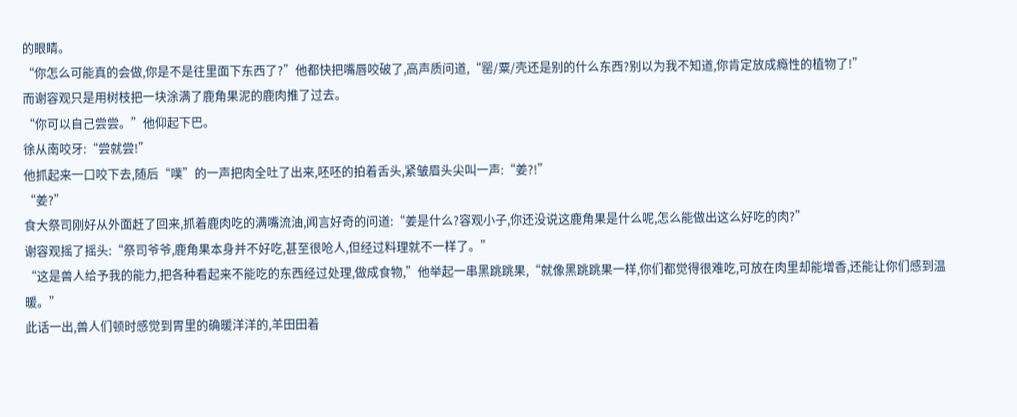的眼睛。
“你怎么可能真的会做,你是不是往里面下东西了?”他都快把嘴唇咬破了,高声质问道,“罂/粟/壳还是别的什么东西?别以为我不知道,你肯定放成瘾性的植物了!”
而谢容观只是用树枝把一块涂满了鹿角果泥的鹿肉推了过去。
“你可以自己尝尝。”他仰起下巴。
徐从南咬牙:“尝就尝!”
他抓起来一口咬下去,随后“噗”的一声把肉全吐了出来,呸呸的拍着舌头,紧皱眉头尖叫一声:“姜?!”
“姜?”
食大祭司刚好从外面赶了回来,抓着鹿肉吃的满嘴流油,闻言好奇的问道:“姜是什么?容观小子,你还没说这鹿角果是什么呢,怎么能做出这么好吃的肉?”
谢容观摇了摇头:“祭司爷爷,鹿角果本身并不好吃,甚至很呛人,但经过料理就不一样了。”
“这是兽人给予我的能力,把各种看起来不能吃的东西经过处理,做成食物,”他举起一串黑跳跳果,“就像黑跳跳果一样,你们都觉得很难吃,可放在肉里却能增香,还能让你们感到温暖。”
此话一出,兽人们顿时感觉到胃里的确暖洋洋的,羊田田着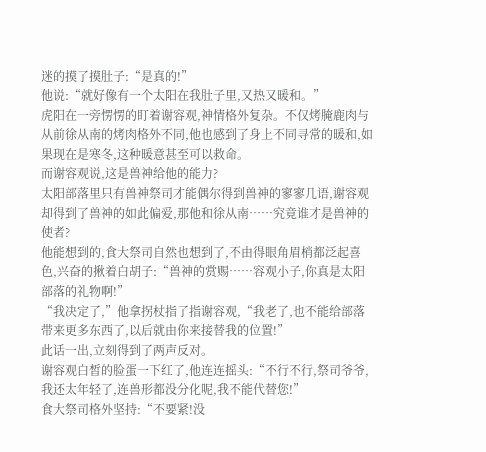迷的摸了摸肚子:“是真的!”
他说:“就好像有一个太阳在我肚子里,又热又暖和。”
虎阳在一旁愣愣的盯着谢容观,神情格外复杂。不仅烤腌鹿肉与从前徐从南的烤肉格外不同,他也感到了身上不同寻常的暖和,如果现在是寒冬,这种暖意甚至可以救命。
而谢容观说,这是兽神给他的能力?
太阳部落里只有兽神祭司才能偶尔得到兽神的寥寥几语,谢容观却得到了兽神的如此偏爱,那他和徐从南……究竟谁才是兽神的使者?
他能想到的,食大祭司自然也想到了,不由得眼角眉梢都泛起喜色,兴奋的揪着白胡子:“兽神的赏赐……容观小子,你真是太阳部落的礼物啊!”
“我决定了,”他拿拐杖指了指谢容观,“我老了,也不能给部落带来更多东西了,以后就由你来接替我的位置!”
此话一出,立刻得到了两声反对。
谢容观白皙的脸蛋一下红了,他连连摇头:“不行不行,祭司爷爷,我还太年轻了,连兽形都没分化呢,我不能代替您!”
食大祭司格外坚持:“不要紧!没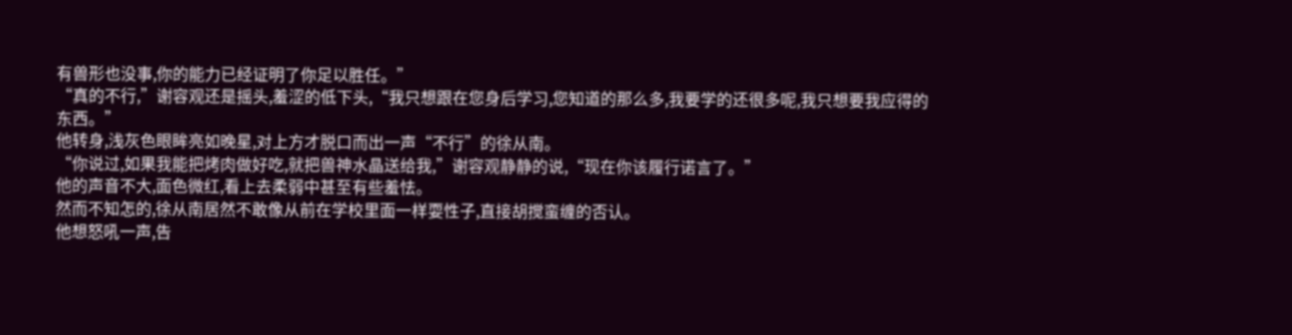有兽形也没事,你的能力已经证明了你足以胜任。”
“真的不行,”谢容观还是摇头,羞涩的低下头,“我只想跟在您身后学习,您知道的那么多,我要学的还很多呢,我只想要我应得的东西。”
他转身,浅灰色眼眸亮如晚星,对上方才脱口而出一声“不行”的徐从南。
“你说过,如果我能把烤肉做好吃,就把兽神水晶送给我,”谢容观静静的说,“现在你该履行诺言了。”
他的声音不大,面色微红,看上去柔弱中甚至有些羞怯。
然而不知怎的,徐从南居然不敢像从前在学校里面一样耍性子,直接胡搅蛮缠的否认。
他想怒吼一声,告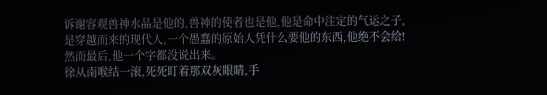诉谢容观兽神水晶是他的,兽神的使者也是他,他是命中注定的气运之子,是穿越而来的现代人,一个愚蠢的原始人凭什么要他的东西,他绝不会给!
然而最后,他一个字都没说出来。
徐从南喉结一滚,死死盯着那双灰眼睛,手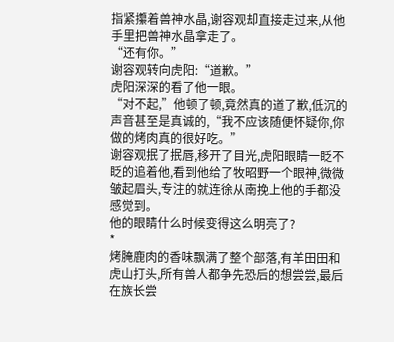指紧攥着兽神水晶,谢容观却直接走过来,从他手里把兽神水晶拿走了。
“还有你。”
谢容观转向虎阳:“道歉。”
虎阳深深的看了他一眼。
“对不起,”他顿了顿,竟然真的道了歉,低沉的声音甚至是真诚的,“我不应该随便怀疑你,你做的烤肉真的很好吃。”
谢容观抿了抿唇,移开了目光,虎阳眼睛一眨不眨的追着他,看到他给了牧昭野一个眼神,微微皱起眉头,专注的就连徐从南挽上他的手都没感觉到。
他的眼睛什么时候变得这么明亮了?
*
烤腌鹿肉的香味飘满了整个部落,有羊田田和虎山打头,所有兽人都争先恐后的想尝尝,最后在族长尝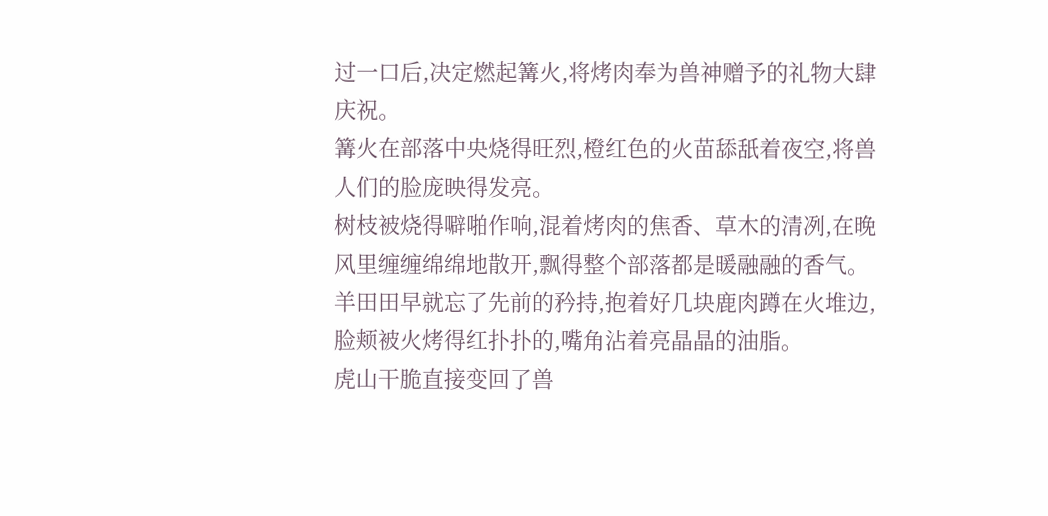过一口后,决定燃起篝火,将烤肉奉为兽神赠予的礼物大肆庆祝。
篝火在部落中央烧得旺烈,橙红色的火苗舔舐着夜空,将兽人们的脸庞映得发亮。
树枝被烧得噼啪作响,混着烤肉的焦香、草木的清冽,在晚风里缠缠绵绵地散开,飘得整个部落都是暖融融的香气。
羊田田早就忘了先前的矜持,抱着好几块鹿肉蹲在火堆边,脸颊被火烤得红扑扑的,嘴角沾着亮晶晶的油脂。
虎山干脆直接变回了兽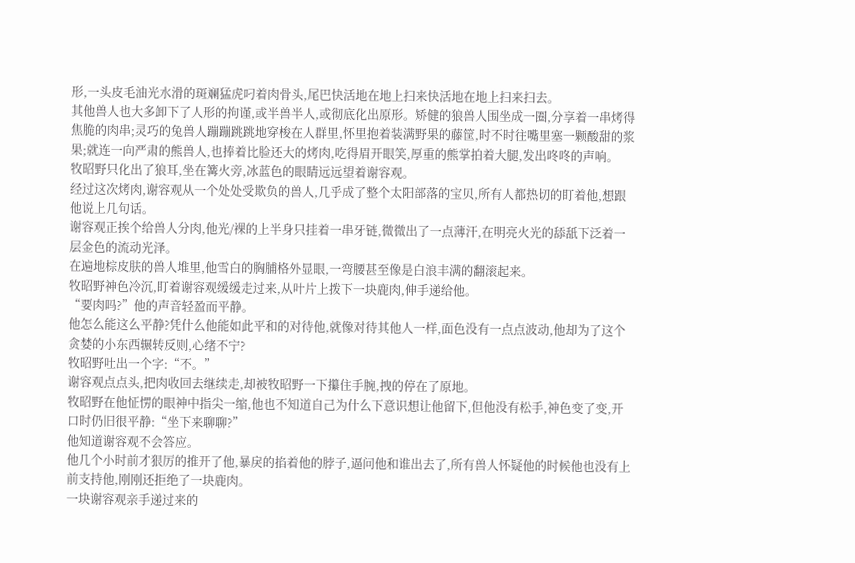形,一头皮毛油光水滑的斑斓猛虎叼着肉骨头,尾巴快活地在地上扫来快活地在地上扫来扫去。
其他兽人也大多卸下了人形的拘谨,或半兽半人,或彻底化出原形。矫健的狼兽人围坐成一圈,分享着一串烤得焦脆的肉串;灵巧的兔兽人蹦蹦跳跳地穿梭在人群里,怀里抱着装满野果的藤筐,时不时往嘴里塞一颗酸甜的浆果;就连一向严肃的熊兽人,也捧着比脸还大的烤肉,吃得眉开眼笑,厚重的熊掌拍着大腿,发出咚咚的声响。
牧昭野只化出了狼耳,坐在篝火旁,冰蓝色的眼睛远远望着谢容观。
经过这次烤肉,谢容观从一个处处受欺负的兽人,几乎成了整个太阳部落的宝贝,所有人都热切的盯着他,想跟他说上几句话。
谢容观正挨个给兽人分肉,他光/裸的上半身只挂着一串牙链,微微出了一点薄汗,在明亮火光的舔舐下泛着一层金色的流动光泽。
在遍地棕皮肤的兽人堆里,他雪白的胸脯格外显眼,一弯腰甚至像是白浪丰满的翻滚起来。
牧昭野神色冷沉,盯着谢容观缓缓走过来,从叶片上拨下一块鹿肉,伸手递给他。
“要肉吗?”他的声音轻盈而平静。
他怎么能这么平静?凭什么他能如此平和的对待他,就像对待其他人一样,面色没有一点点波动,他却为了这个贪婪的小东西辗转反则,心绪不宁?
牧昭野吐出一个字:“不。”
谢容观点点头,把肉收回去继续走,却被牧昭野一下攥住手腕,拽的停在了原地。
牧昭野在他怔愣的眼神中指尖一缩,他也不知道自己为什么下意识想让他留下,但他没有松手,神色变了变,开口时仍旧很平静:“坐下来聊聊?”
他知道谢容观不会答应。
他几个小时前才狠厉的推开了他,暴戾的掐着他的脖子,逼问他和谁出去了,所有兽人怀疑他的时候他也没有上前支持他,刚刚还拒绝了一块鹿肉。
一块谢容观亲手递过来的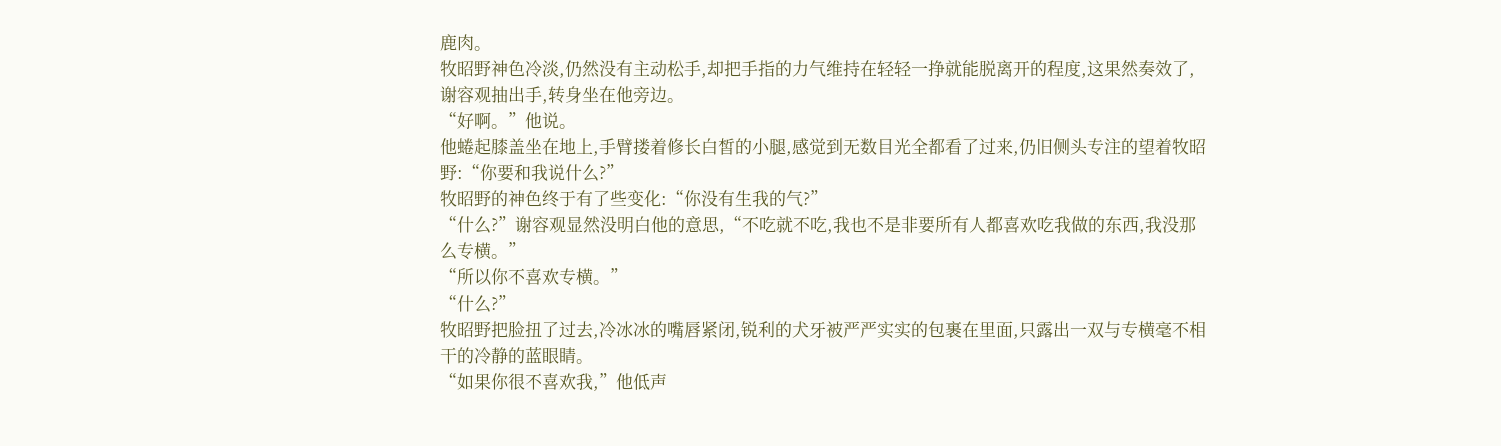鹿肉。
牧昭野神色冷淡,仍然没有主动松手,却把手指的力气维持在轻轻一挣就能脱离开的程度,这果然奏效了,谢容观抽出手,转身坐在他旁边。
“好啊。”他说。
他蜷起膝盖坐在地上,手臂搂着修长白皙的小腿,感觉到无数目光全都看了过来,仍旧侧头专注的望着牧昭野:“你要和我说什么?”
牧昭野的神色终于有了些变化:“你没有生我的气?”
“什么?”谢容观显然没明白他的意思,“不吃就不吃,我也不是非要所有人都喜欢吃我做的东西,我没那么专横。”
“所以你不喜欢专横。”
“什么?”
牧昭野把脸扭了过去,冷冰冰的嘴唇紧闭,锐利的犬牙被严严实实的包裹在里面,只露出一双与专横毫不相干的冷静的蓝眼睛。
“如果你很不喜欢我,”他低声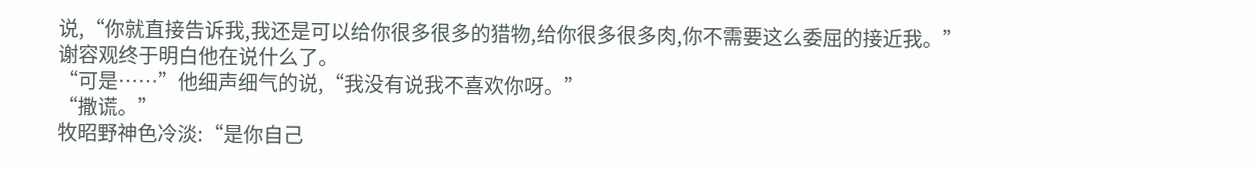说,“你就直接告诉我,我还是可以给你很多很多的猎物,给你很多很多肉,你不需要这么委屈的接近我。”
谢容观终于明白他在说什么了。
“可是……”他细声细气的说,“我没有说我不喜欢你呀。”
“撒谎。”
牧昭野神色冷淡:“是你自己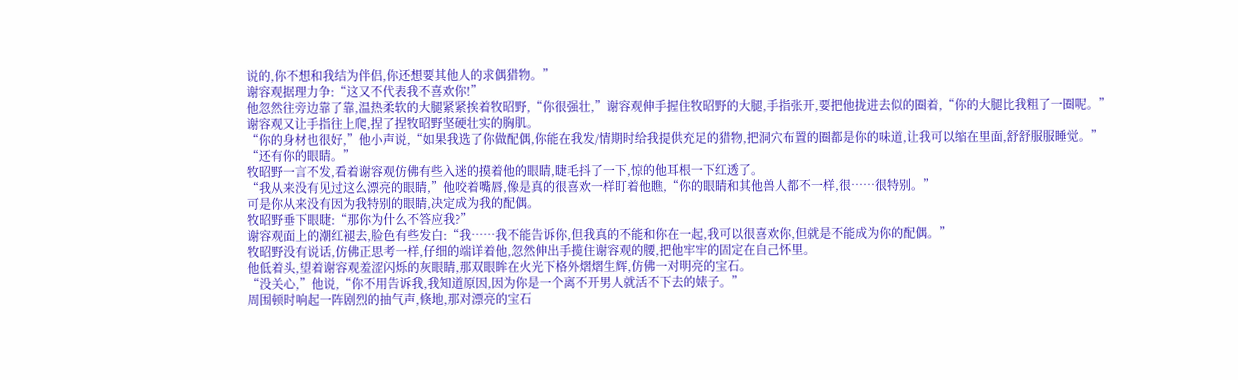说的,你不想和我结为伴侣,你还想要其他人的求偶猎物。”
谢容观据理力争:“这又不代表我不喜欢你!”
他忽然往旁边靠了靠,温热柔软的大腿紧紧挨着牧昭野,“你很强壮,”谢容观伸手握住牧昭野的大腿,手指张开,要把他拢进去似的圈着,“你的大腿比我粗了一圈呢。”
谢容观又让手指往上爬,捏了捏牧昭野坚硬壮实的胸肌。
“你的身材也很好,”他小声说,“如果我选了你做配偶,你能在我发/情期时给我提供充足的猎物,把洞穴布置的圈都是你的味道,让我可以缩在里面,舒舒服服睡觉。”
“还有你的眼睛。”
牧昭野一言不发,看着谢容观仿佛有些入迷的摸着他的眼睛,睫毛抖了一下,惊的他耳根一下红透了。
“我从来没有见过这么漂亮的眼睛,”他咬着嘴唇,像是真的很喜欢一样盯着他瞧,“你的眼睛和其他兽人都不一样,很……很特别。”
可是你从来没有因为我特别的眼睛,决定成为我的配偶。
牧昭野垂下眼睫:“那你为什么不答应我?”
谢容观面上的潮红褪去,脸色有些发白:“我……我不能告诉你,但我真的不能和你在一起,我可以很喜欢你,但就是不能成为你的配偶。”
牧昭野没有说话,仿佛正思考一样,仔细的端详着他,忽然伸出手揽住谢容观的腰,把他牢牢的固定在自己怀里。
他低着头,望着谢容观羞涩闪烁的灰眼睛,那双眼眸在火光下格外熠熠生辉,仿佛一对明亮的宝石。
“没关心,”他说,“你不用告诉我,我知道原因,因为你是一个离不开男人就活不下去的婊子。”
周围顿时响起一阵剧烈的抽气声,倏地,那对漂亮的宝石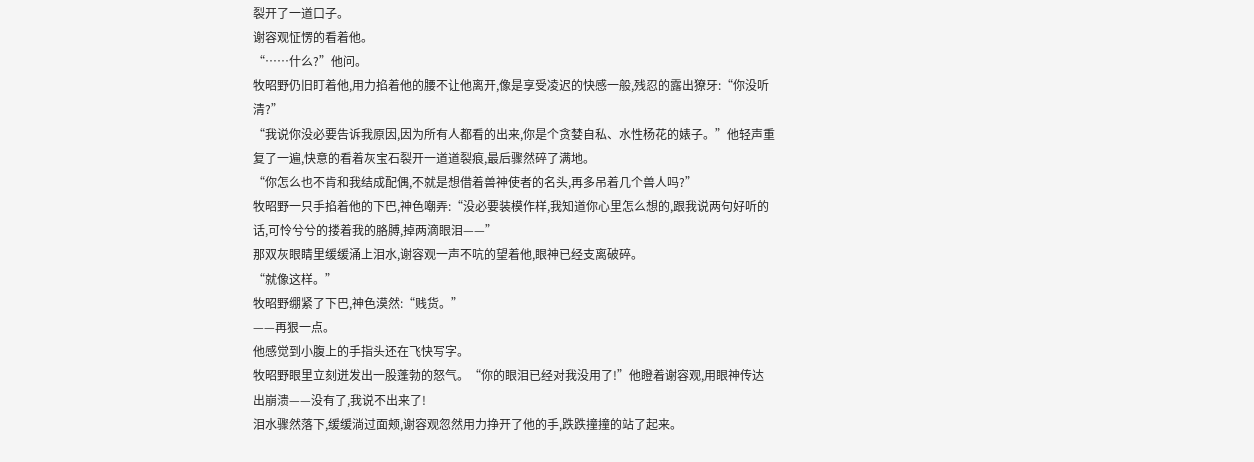裂开了一道口子。
谢容观怔愣的看着他。
“……什么?”他问。
牧昭野仍旧盯着他,用力掐着他的腰不让他离开,像是享受凌迟的快感一般,残忍的露出獠牙:“你没听清?”
“我说你没必要告诉我原因,因为所有人都看的出来,你是个贪婪自私、水性杨花的婊子。”他轻声重复了一遍,快意的看着灰宝石裂开一道道裂痕,最后骤然碎了满地。
“你怎么也不肯和我结成配偶,不就是想借着兽神使者的名头,再多吊着几个兽人吗?”
牧昭野一只手掐着他的下巴,神色嘲弄:“没必要装模作样,我知道你心里怎么想的,跟我说两句好听的话,可怜兮兮的搂着我的胳膊,掉两滴眼泪——”
那双灰眼睛里缓缓涌上泪水,谢容观一声不吭的望着他,眼神已经支离破碎。
“就像这样。”
牧昭野绷紧了下巴,神色漠然:“贱货。”
——再狠一点。
他感觉到小腹上的手指头还在飞快写字。
牧昭野眼里立刻迸发出一股蓬勃的怒气。“你的眼泪已经对我没用了!”他瞪着谢容观,用眼神传达出崩溃——没有了,我说不出来了!
泪水骤然落下,缓缓淌过面颊,谢容观忽然用力挣开了他的手,跌跌撞撞的站了起来。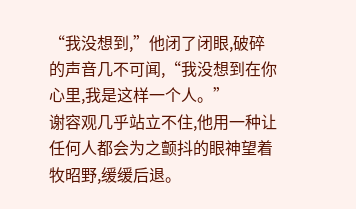“我没想到,”他闭了闭眼,破碎的声音几不可闻,“我没想到在你心里,我是这样一个人。”
谢容观几乎站立不住,他用一种让任何人都会为之颤抖的眼神望着牧昭野,缓缓后退。